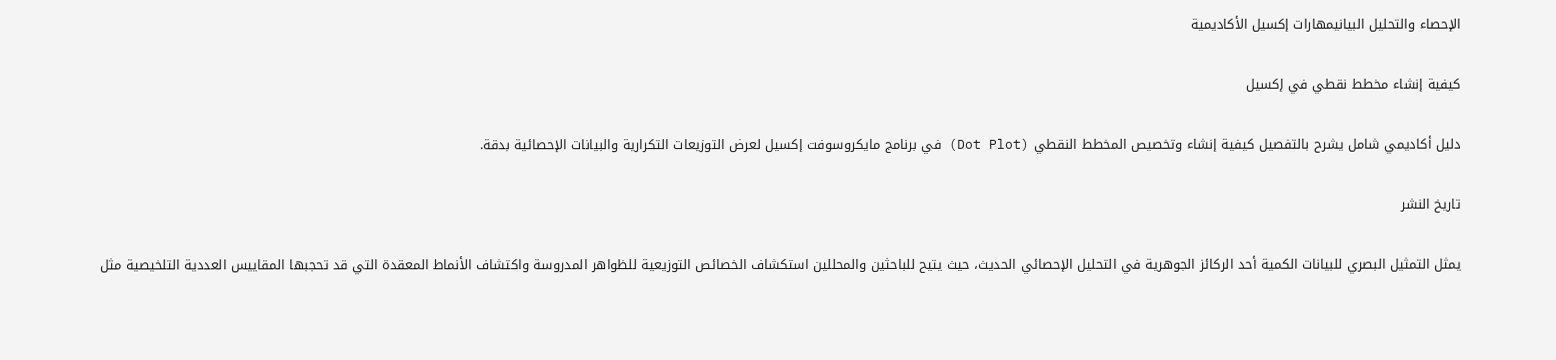الإحصاء والتحليل البيانيمهارات إكسيل الأكاديمية

كيفية إنشاء مخطط نقطي في إكسيل

دليل أكاديمي شامل يشرح بالتفصيل كيفية إنشاء وتخصيص المخطط النقطي (Dot Plot) في برنامج مايكروسوفت إكسيل لعرض التوزيعات التكرارية والبيانات الإحصائية بدقة.

تاريخ النشر

يمثل التمثيل البصري للبيانات الكمية أحد الركائز الجوهرية في التحليل الإحصائي الحديث، حيث يتيح للباحثين والمحللين استكشاف الخصائص التوزيعية للظواهر المدروسة واكتشاف الأنماط المعقدة التي قد تحجبها المقاييس العددية التلخيصية مثل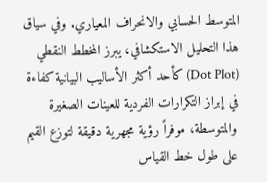المتوسط الحسابي والانحراف المعياري. وفي سياق هذا التحليل الاستكشافي، يبرز المخطط النقطي (Dot Plot) كأحد أكثر الأساليب البيانية كفاءة في إبراز التكرارات الفردية للعينات الصغيرة والمتوسطة، موفراً رؤية مجهرية دقيقة لتوزع القيم على طول خط القياس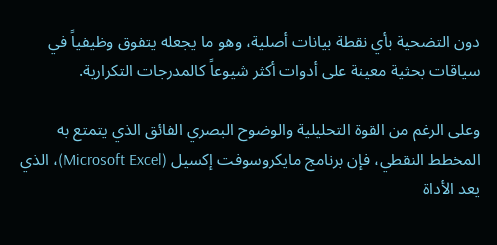دون التضحية بأي نقطة بيانات أصلية، وهو ما يجعله يتفوق وظيفياً في سياقات بحثية معينة على أدوات أكثر شيوعاً كالمدرجات التكرارية.

وعلى الرغم من القوة التحليلية والوضوح البصري الفائق الذي يتمتع به المخطط النقطي، فإن برنامج مايكروسوفت إكسيل (Microsoft Excel)، الذي يعد الأداة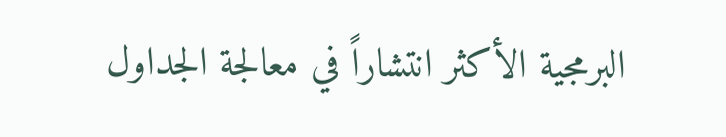البرمجية الأكثر انتشاراً في معالجة الجداول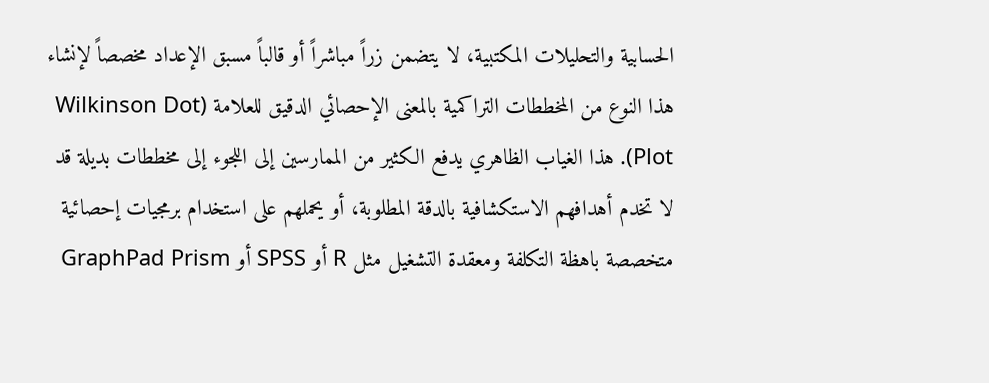الحسابية والتحليلات المكتبية، لا يتضمن زراً مباشراً أو قالباً مسبق الإعداد مخصصاً لإنشاء هذا النوع من المخططات التراكمية بالمعنى الإحصائي الدقيق للعلامة (Wilkinson Dot Plot). هذا الغياب الظاهري يدفع الكثير من الممارسين إلى اللجوء إلى مخططات بديلة قد لا تخدم أهدافهم الاستكشافية بالدقة المطلوبة، أو يحملهم على استخدام برمجيات إحصائية متخصصة باهظة التكلفة ومعقدة التشغيل مثل R أو SPSS أو GraphPad Prism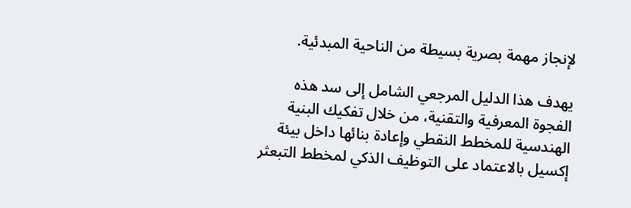لإنجاز مهمة بصرية بسيطة من الناحية المبدئية.

يهدف هذا الدليل المرجعي الشامل إلى سد هذه الفجوة المعرفية والتقنية، من خلال تفكيك البنية الهندسية للمخطط النقطي وإعادة بنائها داخل بيئة إكسيل بالاعتماد على التوظيف الذكي لمخطط التبعثر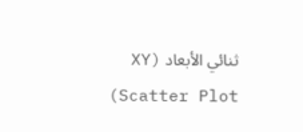ثنائي الأبعاد (XY Scatter Plot)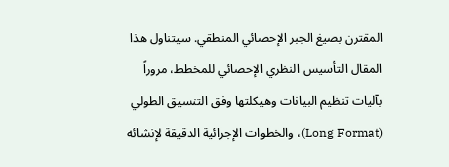المقترن بصيغ الجبر الإحصائي المنطقي. سيتناول هذا المقال التأسيس النظري الإحصائي للمخطط، مروراً بآليات تنظيم البيانات وهيكلتها وفق التنسيق الطولي (Long Format)، والخطوات الإجرائية الدقيقة لإنشائه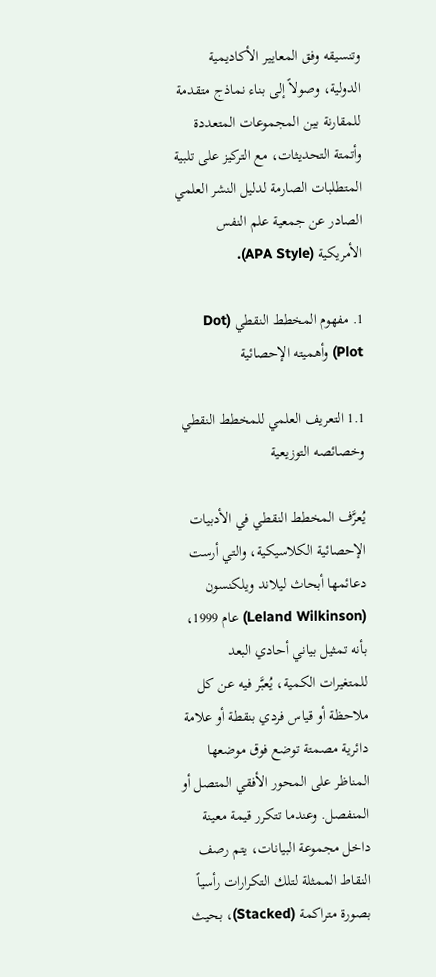وتنسيقه وفق المعايير الأكاديمية الدولية، وصولاً إلى بناء نماذج متقدمة للمقارنة بين المجموعات المتعددة وأتمتة التحديثات، مع التركيز على تلبية المتطلبات الصارمة لدليل النشر العلمي الصادر عن جمعية علم النفس الأمريكية (APA Style).

1. مفهوم المخطط النقطي (Dot Plot) وأهميته الإحصائية

1.1 التعريف العلمي للمخطط النقطي وخصائصه التوزيعية

يُعرَّف المخطط النقطي في الأدبيات الإحصائية الكلاسيكية، والتي أرست دعائمها أبحاث ليلاند ويلكنسون (Leland Wilkinson) عام 1999، بأنه تمثيل بياني أحادي البعد للمتغيرات الكمية، يُعبَّر فيه عن كل ملاحظة أو قياس فردي بنقطة أو علامة دائرية مصمتة توضع فوق موضعها المناظر على المحور الأفقي المتصل أو المنفصل. وعندما تتكرر قيمة معينة داخل مجموعة البيانات، يتم رصف النقاط الممثلة لتلك التكرارات رأسياً بصورة متراكمة (Stacked)، بحيث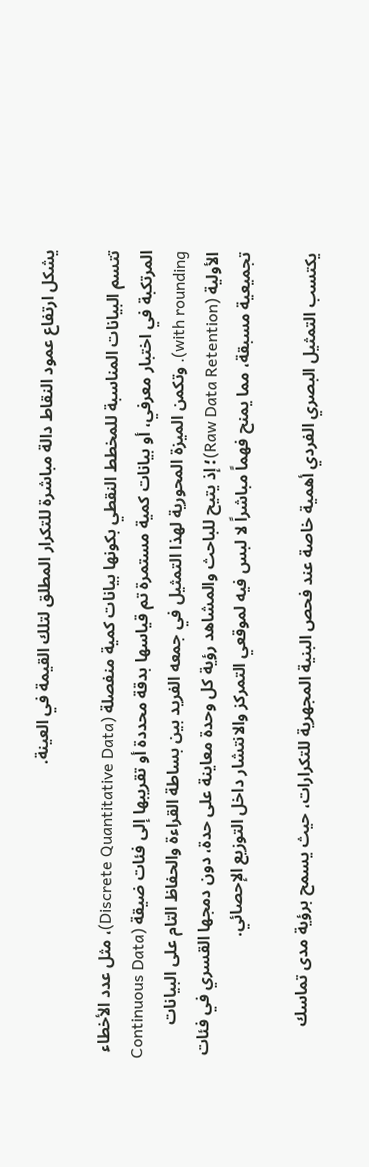يشكل ارتفاع عمود النقاط دالة مباشرة للتكرار المطلق لتلك القيمة في العينة.

تتسم البيانات المناسبة للمخطط النقطي بكونها بيانات كمية منفصلة (Discrete Quantitative Data)، مثل عدد الأخطاء المرتكبة في اختبار معرفي، أو بيانات كمية مستمرة تم قياسها بدقة محددة أو تقريبها إلى فئات ضيقة (Continuous Data with rounding). وتكمن الميزة المحورية لهذا التمثيل في جمعه الفريد بين بساطة القراءة والحفاظ التام على البيانات الأولية (Raw Data Retention)؛ إذ يتيح للباحث والمشاهد رؤية كل وحدة معاينة على حدة، دون دمجها القسري في فئات تجميعية مسبقة، مما يمنح فهماً مباشراً لا لبس فيه لموقعي التمركز والانتشار داخل التوزيع الإحصائي.

يكتسب التمثيل البصري الفردي أهمية خاصة عند فحص البنية المجهرية للتكرارات، حيث يسمح برؤية مدى تماسك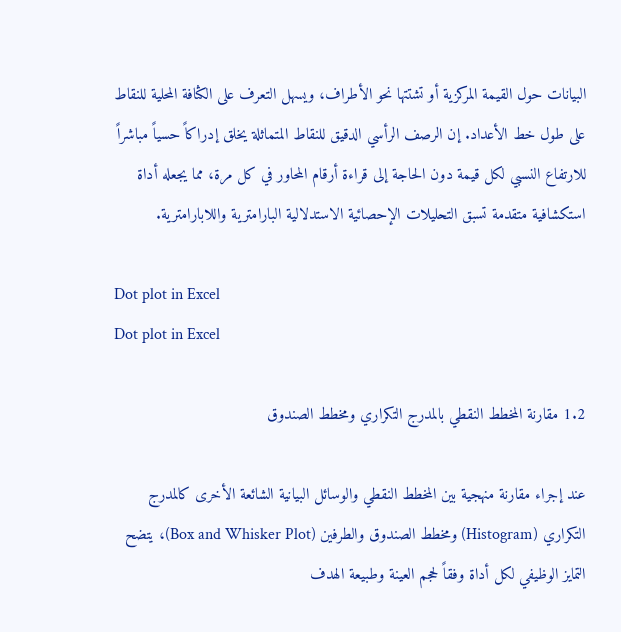البيانات حول القيمة المركزية أو تشتتها نحو الأطراف، ويسهل التعرف على الكثافة المحلية للنقاط على طول خط الأعداد. إن الرصف الرأسي الدقيق للنقاط المتماثلة يخلق إدراكاً حسياً مباشراً للارتفاع النسبي لكل قيمة دون الحاجة إلى قراءة أرقام المحاور في كل مرة، مما يجعله أداة استكشافية متقدمة تسبق التحليلات الإحصائية الاستدلالية البارامترية واللابارامترية.

Dot plot in Excel
Dot plot in Excel

1.2 مقارنة المخطط النقطي بالمدرج التكراري ومخطط الصندوق

عند إجراء مقارنة منهجية بين المخطط النقطي والوسائل البيانية الشائعة الأخرى كالمدرج التكراري (Histogram) ومخطط الصندوق والطرفين (Box and Whisker Plot)، يتضح التمايز الوظيفي لكل أداة وفقاً لحجم العينة وطبيعة الهدف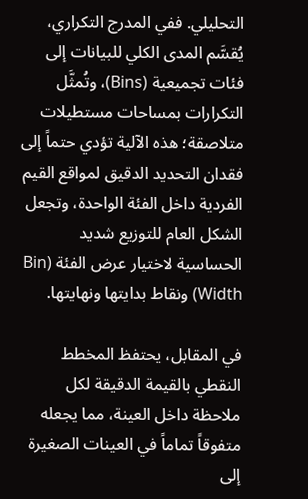التحليلي. ففي المدرج التكراري، يُقسَّم المدى الكلي للبيانات إلى فئات تجميعية (Bins)، وتُمثَّل التكرارات بمساحات مستطيلات متلاصقة؛ هذه الآلية تؤدي حتماً إلى فقدان التحديد الدقيق لمواقع القيم الفردية داخل الفئة الواحدة، وتجعل الشكل العام للتوزيع شديد الحساسية لاختيار عرض الفئة (Bin Width) ونقاط بدايتها ونهايتها.

في المقابل، يحتفظ المخطط النقطي بالقيمة الدقيقة لكل ملاحظة داخل العينة، مما يجعله متفوقاً تماماً في العينات الصغيرة إلى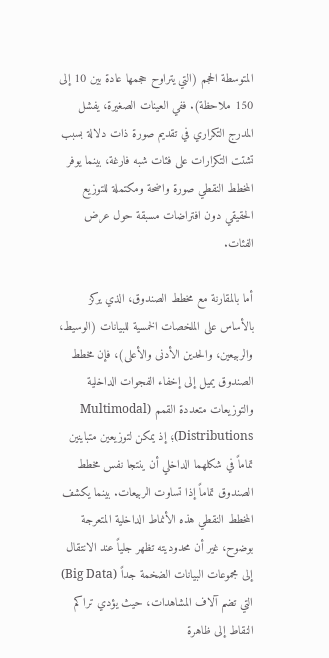المتوسطة الحجم (التي يتراوح حجمها عادة بين 10 إلى 150 ملاحظة). ففي العينات الصغيرة، يفشل المدرج التكراري في تقديم صورة ذات دلالة بسبب تشتت التكرارات على فئات شبه فارغة، بينما يوفر المخطط النقطي صورة واضحة ومكتملة للتوزيع الحقيقي دون افتراضات مسبقة حول عرض الفئات.

أما بالمقارنة مع مخطط الصندوق، الذي يركز بالأساس على الملخصات الخمسية للبيانات (الوسيط، والربيعين، والحدين الأدنى والأعلى)، فإن مخطط الصندوق يميل إلى إخفاء الفجوات الداخلية والتوزيعات متعددة القمم (Multimodal Distributions)؛ إذ يمكن لتوزيعين متباينين تماماً في شكلهما الداخلي أن ينتجا نفس مخطط الصندوق تماماً إذا تساوت الربيعات. بينما يكشف المخطط النقطي هذه الأنماط الداخلية المتعرجة بوضوح، غير أن محدوديته تظهر جلياً عند الانتقال إلى مجموعات البيانات الضخمة جداً (Big Data) التي تضم آلاف المشاهدات، حيث يؤدي تراكم النقاط إلى ظاهرة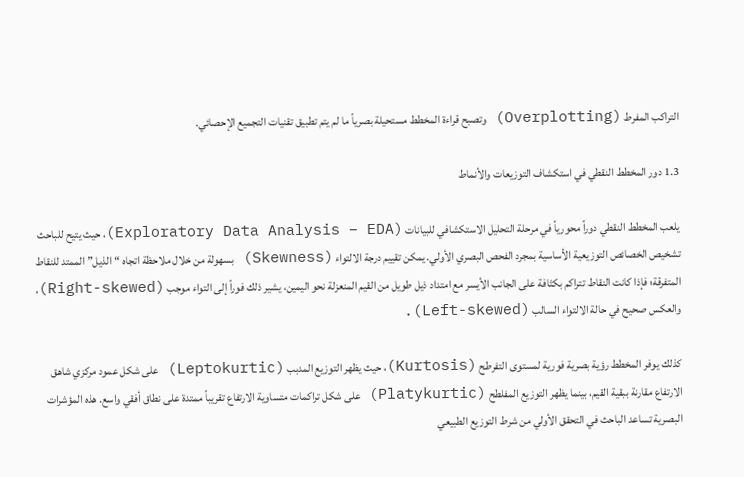التراكب المفرط (Overplotting) وتصبح قراءة المخطط مستحيلة بصرياً ما لم يتم تطبيق تقنيات التجميع الإحصائي.

1.3 دور المخطط النقطي في استكشاف التوزيعات والأنماط

يلعب المخطط النقطي دوراً محورياً في مرحلة التحليل الاستكشافي للبيانات (Exploratory Data Analysis – EDA)، حيث يتيح للباحث تشخيص الخصائص التوزيعية الأساسية بمجرد الفحص البصري الأولي. يمكن تقييم درجة الالتواء (Skewness) بسهولة من خلال ملاحظة اتجاه “الذيل” الممتد للنقاط المتفرقة؛ فإذا كانت النقاط تتراكم بكثافة على الجانب الأيسر مع امتداد ذيل طويل من القيم المنعزلة نحو اليمين، يشير ذلك فوراً إلى التواء موجب (Right-skewed)، والعكس صحيح في حالة الالتواء السالب (Left-skewed).

كذلك يوفر المخطط رؤية بصرية فورية لمستوى التفرطح (Kurtosis)، حيث يظهر التوزيع المدبب (Leptokurtic) على شكل عمود مركزي شاهق الارتفاع مقارنة ببقية القيم، بينما يظهر التوزيع المفلطح (Platykurtic) على شكل تراكمات متساوية الارتفاع تقريباً ممتدة على نطاق أفقي واسع. هذه المؤشرات البصرية تساعد الباحث في التحقق الأولي من شرط التوزيع الطبيعي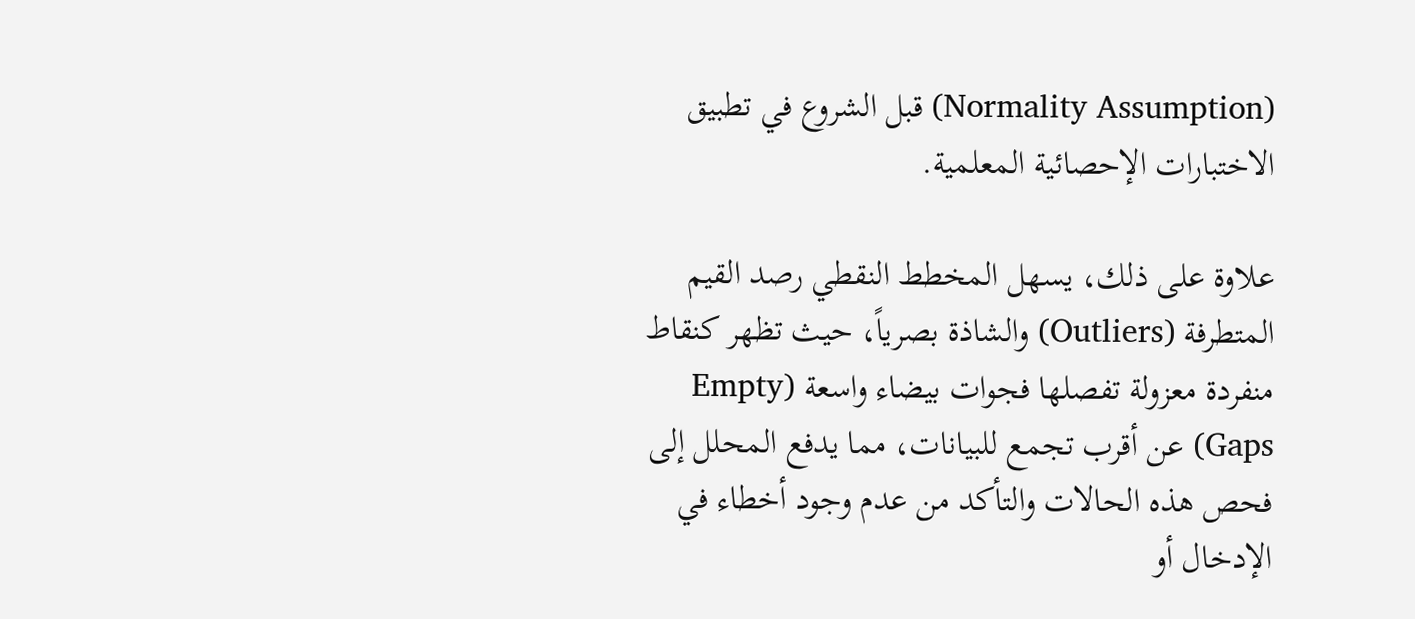(Normality Assumption) قبل الشروع في تطبيق الاختبارات الإحصائية المعلمية.

علاوة على ذلك، يسهل المخطط النقطي رصد القيم المتطرفة (Outliers) والشاذة بصرياً، حيث تظهر كنقاط منفردة معزولة تفصلها فجوات بيضاء واسعة (Empty Gaps) عن أقرب تجمع للبيانات، مما يدفع المحلل إلى فحص هذه الحالات والتأكد من عدم وجود أخطاء في الإدخال أو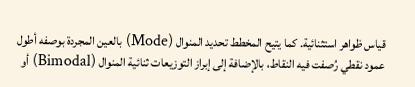قياس ظواهر استثنائية. كما يتيح المخطط تحديد المنوال (Mode) بالعين المجردة بوصفه أطول عمود نقطي رُصفت فيه النقاط، بالإضافة إلى إبراز التوزيعات ثنائية المنوال (Bimodal) أو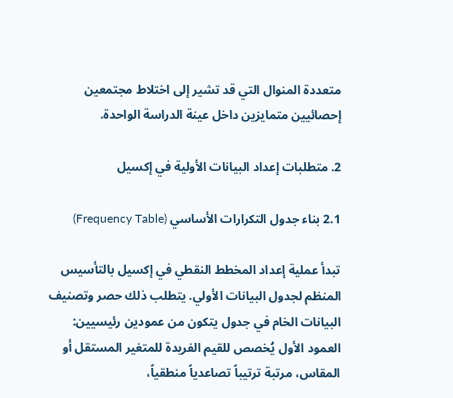متعددة المنوال التي قد تشير إلى اختلاط مجتمعين إحصائيين متمايزين داخل عينة الدراسة الواحدة.

2. متطلبات إعداد البيانات الأولية في إكسيل

2.1 بناء جدول التكرارات الأساسي (Frequency Table)

تبدأ عملية إعداد المخطط النقطي في إكسيل بالتأسيس المنظم لجدول البيانات الأولي. يتطلب ذلك حصر وتصنيف البيانات الخام في جدول يتكون من عمودين رئيسيين: العمود الأول يُخصص للقيم الفريدة للمتغير المستقل أو المقاس، مرتبة ترتيباً تصاعدياً منطقياً،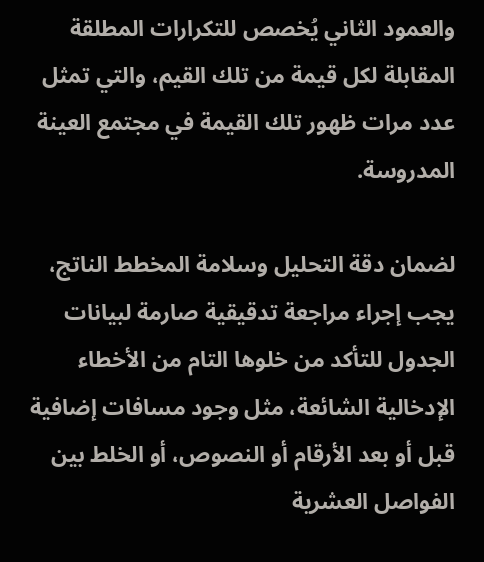والعمود الثاني يُخصص للتكرارات المطلقة المقابلة لكل قيمة من تلك القيم، والتي تمثل عدد مرات ظهور تلك القيمة في مجتمع العينة المدروسة.

لضمان دقة التحليل وسلامة المخطط الناتج، يجب إجراء مراجعة تدقيقية صارمة لبيانات الجدول للتأكد من خلوها التام من الأخطاء الإدخالية الشائعة، مثل وجود مسافات إضافية قبل أو بعد الأرقام أو النصوص، أو الخلط بين الفواصل العشرية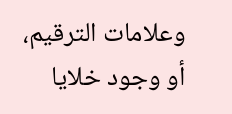وعلامات الترقيم، أو وجود خلايا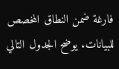فارغة ضمن النطاق المخصص للبيانات. يوضح الجدول التالي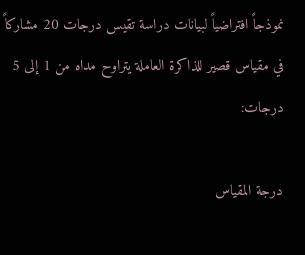نموذجاً افتراضياً لبيانات دراسة تقيس درجات 20 مشاركاً في مقياس قصير للذاكرة العاملة يتراوح مداه من 1 إلى 5 درجات:

درجة المقياس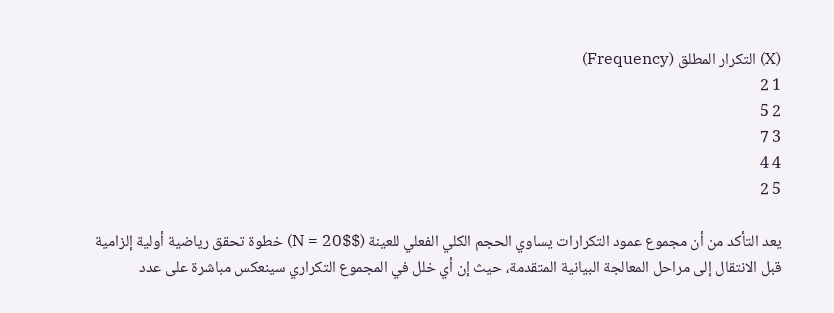(X) التكرار المطلق (Frequency)
1 2
2 5
3 7
4 4
5 2

يعد التأكد من أن مجموع عمود التكرارات يساوي الحجم الكلي الفعلي للعينة ($N = 20$) خطوة تحقق رياضية أولية إلزامية قبل الانتقال إلى مراحل المعالجة البيانية المتقدمة، حيث إن أي خلل في المجموع التكراري سينعكس مباشرة على عدد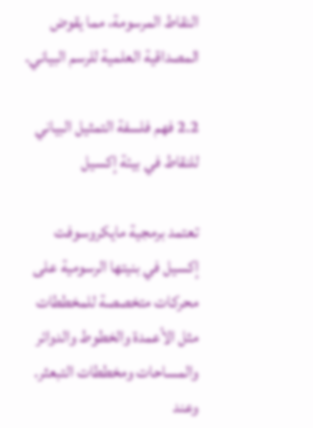النقاط المرسومة، مما يقوض المصداقية العلمية للرسم البياني.

2.2 فهم فلسفة التمثيل البياني للنقاط في بيئة إكسيل

تعتمد برمجية مايكروسوفت إكسيل في بنيتها الرسومية على محركات متخصصة للمخططات مثل الأعمدة والخطوط والدوائر والمساحات ومخططات التبعثر. وعند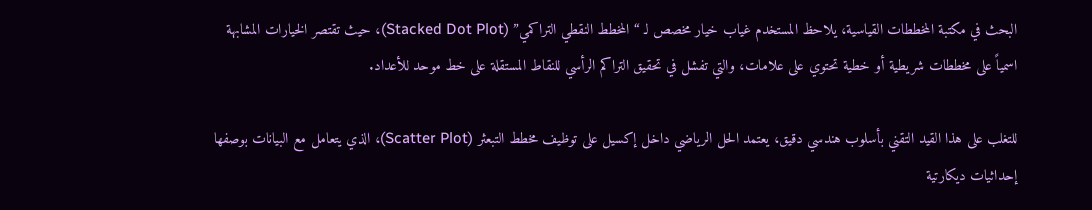البحث في مكتبة المخططات القياسية، يلاحظ المستخدم غياب خيار مخصص لـ “المخطط النقطي التراكمي” (Stacked Dot Plot)، حيث تقتصر الخيارات المشابهة اسمياً على مخططات شريطية أو خطية تحتوي على علامات، والتي تفشل في تحقيق التراكم الرأسي للنقاط المستقلة على خط موحد للأعداد.

للتغلب على هذا القيد التقني بأسلوب هندسي دقيق، يعتمد الحل الرياضي داخل إكسيل على توظيف مخطط التبعثر (Scatter Plot)، الذي يتعامل مع البيانات بوصفها إحداثيات ديكارتية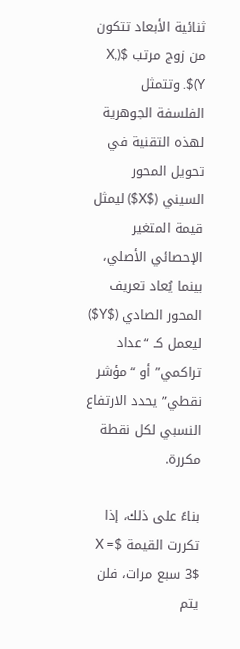ثنائية الأبعاد تتكون من زوج مرتب $(X, Y)$. وتتمثل الفلسفة الجوهرية لهذه التقنية في تحويل المحور السيني ($X$) ليمثل قيمة المتغير الإحصائي الأصلي، بينما يُعاد تعريف المحور الصادي ($Y$) ليعمل كـ “عداد تراكمي” أو “مؤشر نقطي” يحدد الارتفاع النسبي لكل نقطة مكررة.

بناءً على ذلك، إذا تكررت القيمة $X = 3$ سبع مرات، فلن يتم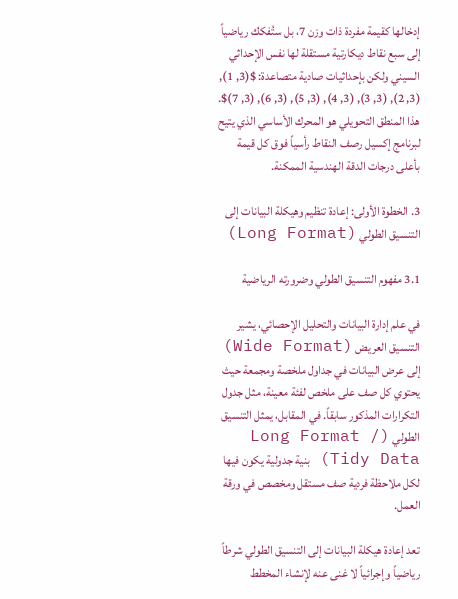إدخالها كقيمة مفردة ذات وزن 7، بل ستُفكك رياضياً إلى سبع نقاط ديكارتية مستقلة لها نفس الإحداثي السيني ولكن بإحداثيات صادية متصاعدة: $(3, 1), (3, 2), (3, 3), (3, 4), (3, 5), (3, 6), (3, 7)$. هذا المنطق التحويلي هو المحرك الأساسي الذي يتيح لبرنامج إكسيل رصف النقاط رأسياً فوق كل قيمة بأعلى درجات الدقة الهندسية الممكنة.

3. الخطوة الأولى: إعادة تنظيم وهيكلة البيانات إلى التنسيق الطولي (Long Format)

3.1 مفهوم التنسيق الطولي وضرورته الرياضية

في علم إدارة البيانات والتحليل الإحصائي، يشير التنسيق العريض (Wide Format) إلى عرض البيانات في جداول ملخصة ومجمعة حيث يحتوي كل صف على ملخص لفئة معينة، مثل جدول التكرارات المذكور سابقاً. في المقابل، يمثل التنسيق الطولي (Long Format / Tidy Data) بنية جدولية يكون فيها لكل ملاحظة فردية صف مستقل ومخصص في ورقة العمل.

تعد إعادة هيكلة البيانات إلى التنسيق الطولي شرطاً رياضياً وإجرائياً لا غنى عنه لإنشاء المخطط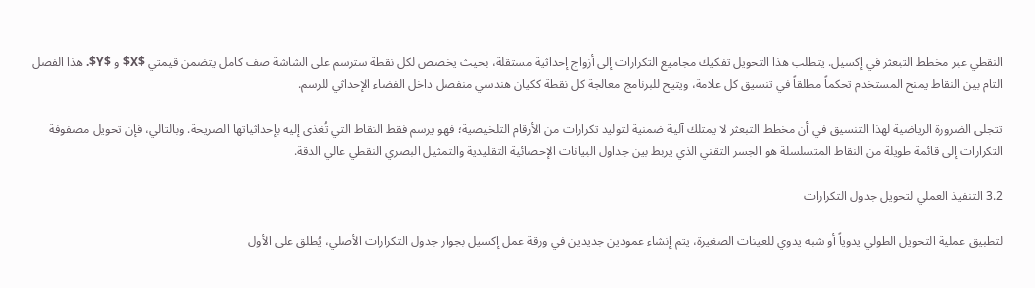النقطي عبر مخطط التبعثر في إكسيل. يتطلب هذا التحويل تفكيك مجاميع التكرارات إلى أزواج إحداثية مستقلة، بحيث يخصص لكل نقطة سترسم على الشاشة صف كامل يتضمن قيمتي $X$ و $Y$. هذا الفصل التام بين النقاط يمنح المستخدم تحكماً مطلقاً في تنسيق كل علامة، ويتيح للبرنامج معالجة كل نقطة ككيان هندسي منفصل داخل الفضاء الإحداثي للرسم.

تتجلى الضرورة الرياضية لهذا التنسيق في أن مخطط التبعثر لا يمتلك آلية ضمنية لتوليد تكرارات من الأرقام التلخيصية؛ فهو يرسم فقط النقاط التي تُغذى إليه بإحداثياتها الصريحة. وبالتالي، فإن تحويل مصفوفة التكرارات إلى قائمة طويلة من النقاط المتسلسلة هو الجسر التقني الذي يربط بين جداول البيانات الإحصائية التقليدية والتمثيل البصري النقطي عالي الدقة.

3.2 التنفيذ العملي لتحويل جدول التكرارات

لتطبيق عملية التحويل الطولي يدوياً أو شبه يدوي للعينات الصغيرة، يتم إنشاء عمودين جديدين في ورقة عمل إكسيل بجوار جدول التكرارات الأصلي، يُطلق على الأول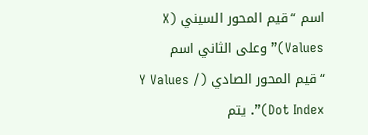اسم “قيم المحور السيني (X Values)” وعلى الثاني اسم “قيم المحور الصادي (Y Values / Dot Index)”. يتم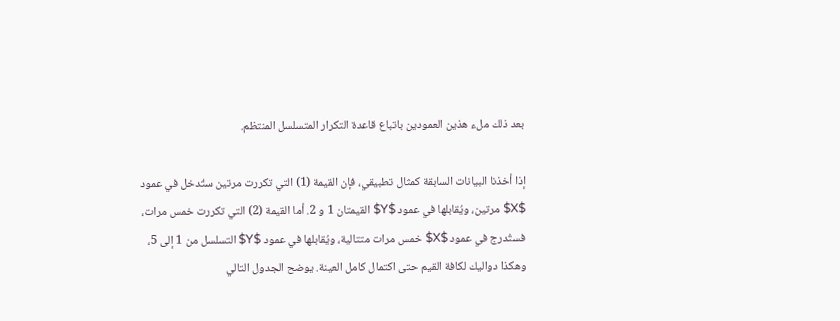بعد ذلك ملء هذين العمودين باتباع قاعدة التكرار المتسلسل المنتظم.

إذا أخذنا البيانات السابقة كمثال تطبيقي، فإن القيمة (1) التي تكررت مرتين ستُدخل في عمود $X$ مرتين، ويُقابلها في عمود $Y$ القيمتان 1 و 2. أما القيمة (2) التي تكررت خمس مرات، فستُدرج في عمود $X$ خمس مرات متتالية، ويُقابلها في عمود $Y$ التسلسل من 1 إلى 5، وهكذا دواليك لكافة القيم حتى اكتمال كامل العينة. يوضح الجدول التالي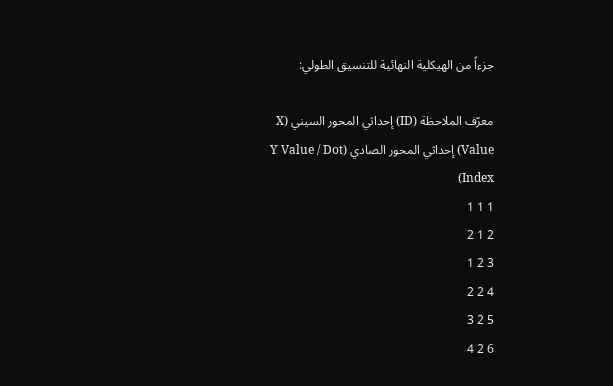جزءاً من الهيكلية النهائية للتنسيق الطولي:

معرّف الملاحظة (ID) إحداثي المحور السيني (X Value) إحداثي المحور الصادي (Y Value / Dot Index)
1 1 1
2 1 2
3 2 1
4 2 2
5 2 3
6 2 4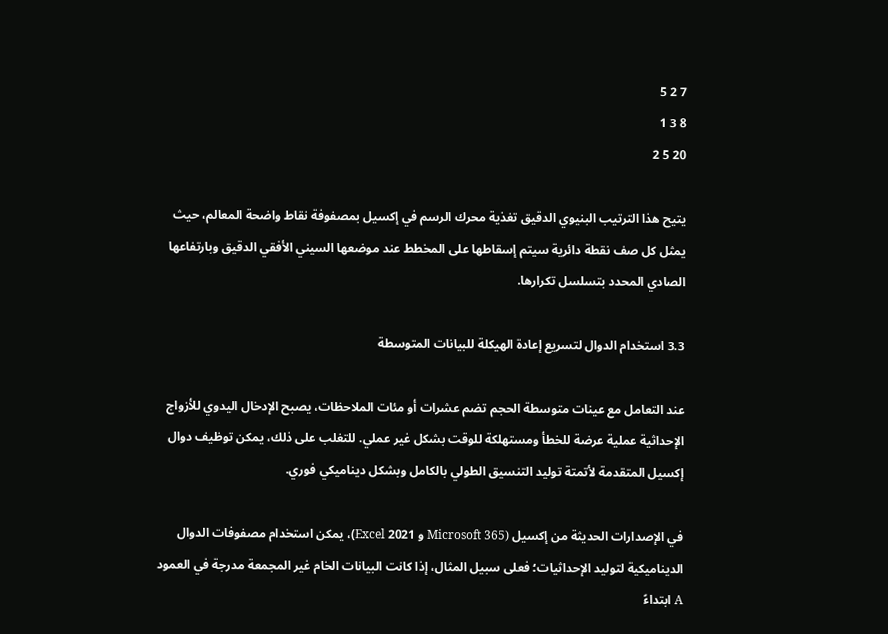7 2 5
8 3 1
20 5 2

يتيح هذا الترتيب البنيوي الدقيق تغذية محرك الرسم في إكسيل بمصفوفة نقاط واضحة المعالم، حيث يمثل كل صف نقطة دائرية سيتم إسقاطها على المخطط عند موضعها السيني الأفقي الدقيق وبارتفاعها الصادي المحدد بتسلسل تكرارها.

3.3 استخدام الدوال لتسريع إعادة الهيكلة للبيانات المتوسطة

عند التعامل مع عينات متوسطة الحجم تضم عشرات أو مئات الملاحظات، يصبح الإدخال اليدوي للأزواج الإحداثية عملية عرضة للخطأ ومستهلكة للوقت بشكل غير عملي. للتغلب على ذلك، يمكن توظيف دوال إكسيل المتقدمة لأتمتة توليد التنسيق الطولي بالكامل وبشكل ديناميكي فوري.

في الإصدارات الحديثة من إكسيل (Microsoft 365 و Excel 2021)، يمكن استخدام مصفوفات الدوال الديناميكية لتوليد الإحداثيات؛ فعلى سبيل المثال، إذا كانت البيانات الخام غير المجمعة مدرجة في العمود A ابتداءً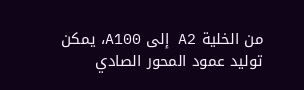من الخلية A2 إلى A100، يمكن توليد عمود المحور الصادي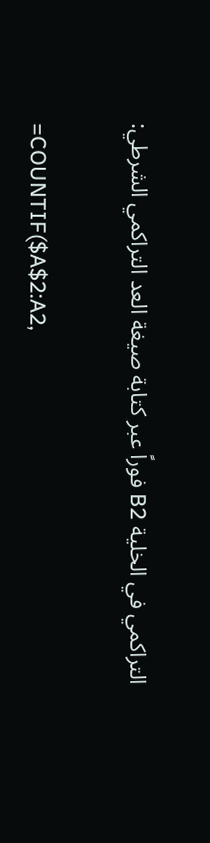التراكمي في الخلية B2 فوراً عبر كتابة صيغة العد التراكمي الشرطي:

=COUNTIF($A$2:A2,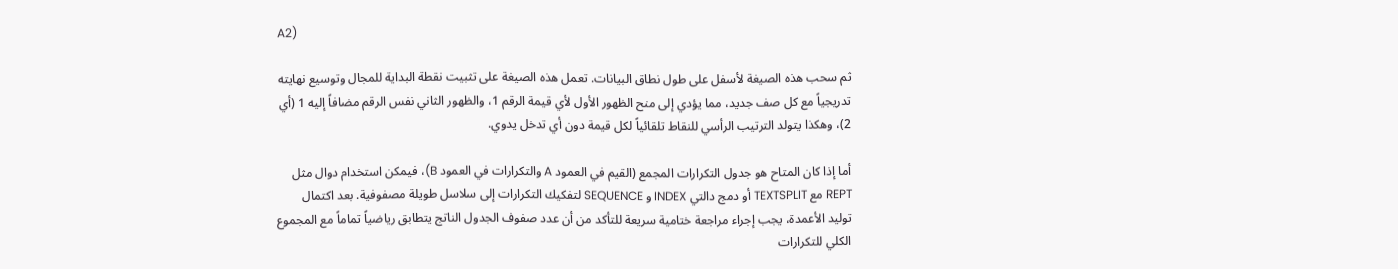A2)

ثم سحب هذه الصيغة لأسفل على طول نطاق البيانات. تعمل هذه الصيغة على تثبيت نقطة البداية للمجال وتوسيع نهايته تدريجياً مع كل صف جديد، مما يؤدي إلى منح الظهور الأول لأي قيمة الرقم 1، والظهور الثاني نفس الرقم مضافاً إليه 1 (أي 2)، وهكذا يتولد الترتيب الرأسي للنقاط تلقائياً لكل قيمة دون أي تدخل يدوي.

أما إذا كان المتاح هو جدول التكرارات المجمع (القيم في العمود A والتكرارات في العمود B)، فيمكن استخدام دوال مثل REPT مع TEXTSPLIT أو دمج دالتي INDEX و SEQUENCE لتفكيك التكرارات إلى سلاسل طويلة مصفوفية. بعد اكتمال توليد الأعمدة، يجب إجراء مراجعة ختامية سريعة للتأكد من أن عدد صفوف الجدول الناتج يتطابق رياضياً تماماً مع المجموع الكلي للتكرارات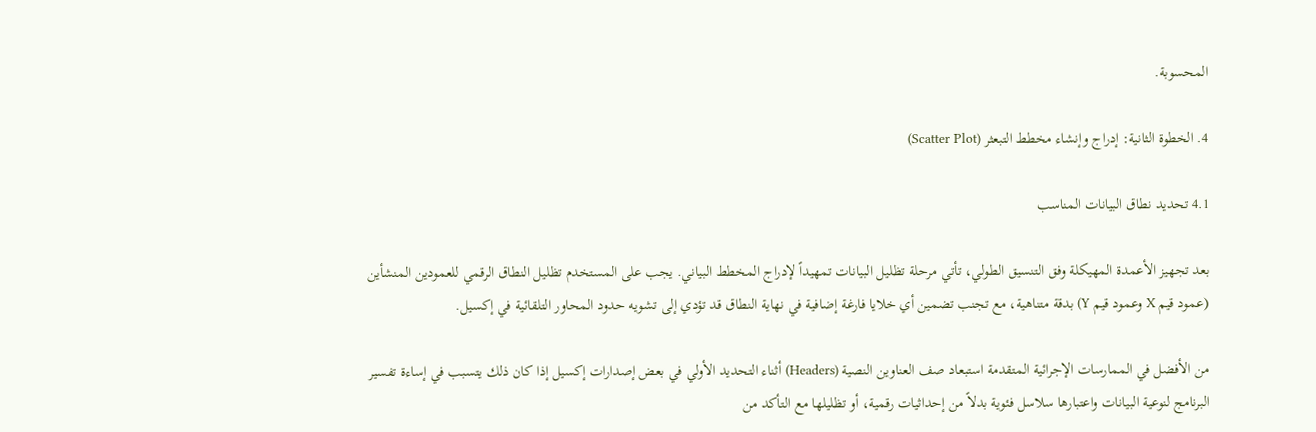المحسوبة.

4. الخطوة الثانية: إدراج وإنشاء مخطط التبعثر (Scatter Plot)

4.1 تحديد نطاق البيانات المناسب

بعد تجهيز الأعمدة المهيكلة وفق التنسيق الطولي، تأتي مرحلة تظليل البيانات تمهيداً لإدراج المخطط البياني. يجب على المستخدم تظليل النطاق الرقمي للعمودين المنشأين (عمود قيم X وعمود قيم Y) بدقة متناهية، مع تجنب تضمين أي خلايا فارغة إضافية في نهاية النطاق قد تؤدي إلى تشويه حدود المحاور التلقائية في إكسيل.

من الأفضل في الممارسات الإجرائية المتقدمة استبعاد صف العناوين النصية (Headers) أثناء التحديد الأولي في بعض إصدارات إكسيل إذا كان ذلك يتسبب في إساءة تفسير البرنامج لنوعية البيانات واعتبارها سلاسل فئوية بدلاً من إحداثيات رقمية، أو تظليلها مع التأكد من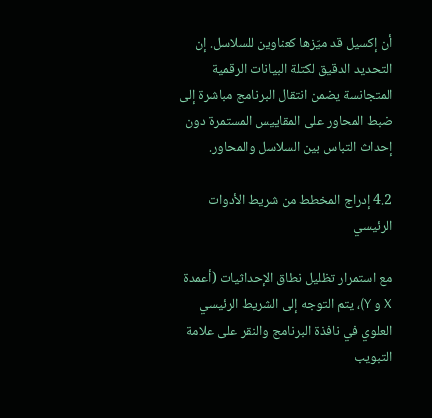أن إكسيل قد ميّزها كعناوين للسلاسل. إن التحديد الدقيق لكتلة البيانات الرقمية المتجانسة يضمن انتقال البرنامج مباشرة إلى ضبط المحاور على المقاييس المستمرة دون إحداث التباس بين السلاسل والمحاور.

4.2 إدراج المخطط من شريط الأدوات الرئيسي

مع استمرار تظليل نطاق الإحداثيات (أعمدة X و Y)، يتم التوجه إلى الشريط الرئيسي العلوي في نافذة البرنامج والنقر على علامة التبويب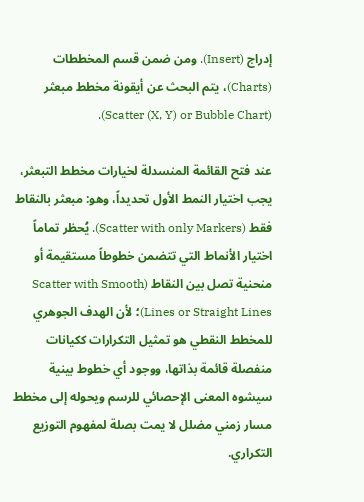إدراج (Insert). ومن ضمن قسم المخططات (Charts)، يتم البحث عن أيقونة مخطط مبعثر (Scatter (X, Y) or Bubble Chart).

عند فتح القائمة المنسدلة لخيارات مخطط التبعثر، يجب اختيار النمط الأول تحديداً، وهو: مبعثر بالنقاط فقط (Scatter with only Markers). يُحظر تماماً اختيار الأنماط التي تتضمن خطوطاً مستقيمة أو منحنية تصل بين النقاط (Scatter with Smooth Lines or Straight Lines)؛ لأن الهدف الجوهري للمخطط النقطي هو تمثيل التكرارات ككيانات منفصلة قائمة بذاتها، ووجود أي خطوط بينية سيشوه المعنى الإحصائي للرسم ويحوله إلى مخطط مسار زمني مضلل لا يمت بصلة لمفهوم التوزيع التكراري.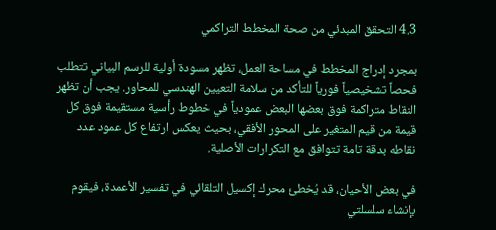4.3 التحقق المبدئي من صحة المخطط التراكمي

بمجرد إدراج المخطط في مساحة العمل، تظهر مسودة أولية للرسم البياني تتطلب فحصاً تشخيصياً فورياً للتأكد من سلامة التعيين الهندسي للمحاور. يجب أن تظهر النقاط متراكمة فوق بعضها البعض عمودياً في خطوط رأسية مستقيمة فوق كل قيمة من قيم المتغير على المحور الأفقي، بحيث يعكس ارتفاع كل عمود عدد نقاطه بدقة تامة تتوافق مع التكرارات الأصلية.

في بعض الأحيان، قد يُخطئ محرك إكسيل التلقائي في تفسير الأعمدة، فيقوم بإنشاء سلسلتي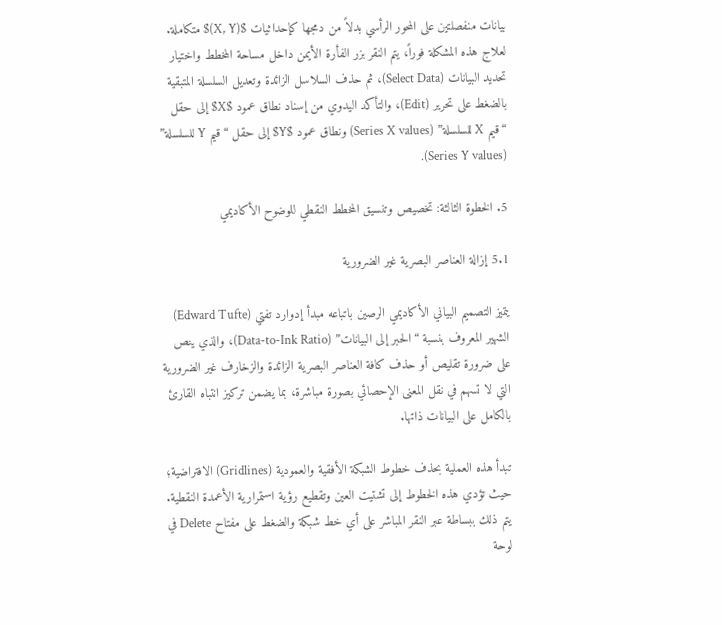بيانات منفصلتين على المحور الرأسي بدلاً من دمجها كإحداثيات $(X, Y)$ متكاملة. لعلاج هذه المشكلة فوراً، يتم النقر بزر الفأرة الأيمن داخل مساحة المخطط واختيار تحديد البيانات (Select Data)، ثم حذف السلاسل الزائدة وتعديل السلسلة المتبقية بالضغط على تحرير (Edit)، والتأكد اليدوي من إسناد نطاق عمود $X$ إلى حقل “قيم X للسلسلة” (Series X values) ونطاق عمود $Y$ إلى حقل “قيم Y للسلسلة” (Series Y values).

5. الخطوة الثالثة: تخصيص وتنسيق المخطط النقطي للوضوح الأكاديمي

5.1 إزالة العناصر البصرية غير الضرورية

يتميز التصميم البياني الأكاديمي الرصين باتباعه مبدأ إدوارد تفتي (Edward Tufte) الشهير المعروف بنسبة “الحبر إلى البيانات” (Data-to-Ink Ratio)، والذي ينص على ضرورة تقليص أو حذف كافة العناصر البصرية الزائدة والزخارف غير الضرورية التي لا تسهم في نقل المعنى الإحصائي بصورة مباشرة، بما يضمن تركيز انتباه القارئ بالكامل على البيانات ذاتها.

تبدأ هذه العملية بحذف خطوط الشبكة الأفقية والعمودية (Gridlines) الافتراضية؛ حيث تؤدي هذه الخطوط إلى تشتيت العين وتقطيع رؤية استمرارية الأعمدة النقطية. يتم ذلك ببساطة عبر النقر المباشر على أي خط شبكة والضغط على مفتاح Delete في لوحة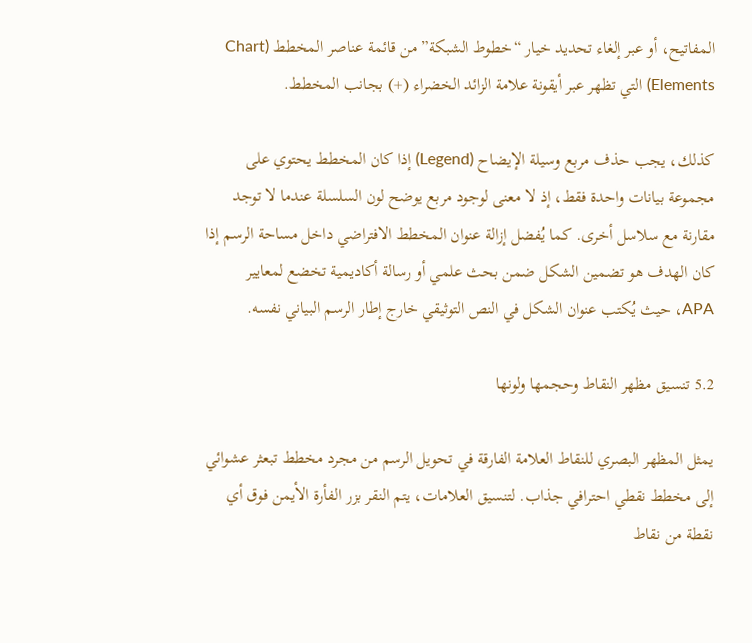المفاتيح، أو عبر إلغاء تحديد خيار “خطوط الشبكة” من قائمة عناصر المخطط (Chart Elements) التي تظهر عبر أيقونة علامة الزائد الخضراء (+) بجانب المخطط.

كذلك، يجب حذف مربع وسيلة الإيضاح (Legend) إذا كان المخطط يحتوي على مجموعة بيانات واحدة فقط، إذ لا معنى لوجود مربع يوضح لون السلسلة عندما لا توجد مقارنة مع سلاسل أخرى. كما يُفضل إزالة عنوان المخطط الافتراضي داخل مساحة الرسم إذا كان الهدف هو تضمين الشكل ضمن بحث علمي أو رسالة أكاديمية تخضع لمعايير APA، حيث يُكتب عنوان الشكل في النص التوثيقي خارج إطار الرسم البياني نفسه.

5.2 تنسيق مظهر النقاط وحجمها ولونها

يمثل المظهر البصري للنقاط العلامة الفارقة في تحويل الرسم من مجرد مخطط تبعثر عشوائي إلى مخطط نقطي احترافي جذاب. لتنسيق العلامات، يتم النقر بزر الفأرة الأيمن فوق أي نقطة من نقاط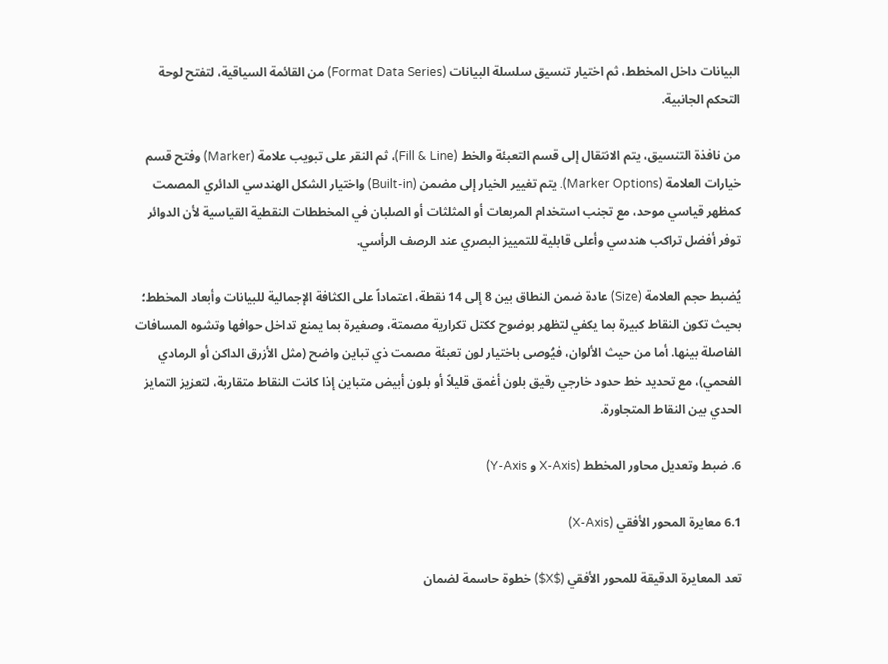البيانات داخل المخطط، ثم اختيار تنسيق سلسلة البيانات (Format Data Series) من القائمة السياقية، لتفتح لوحة التحكم الجانبية.

من نافذة التنسيق، يتم الانتقال إلى قسم التعبئة والخط (Fill & Line)، ثم النقر على تبويب علامة (Marker) وفتح قسم خيارات العلامة (Marker Options). يتم تغيير الخيار إلى مضمن (Built-in) واختيار الشكل الهندسي الدائري المصمت كمظهر قياسي موحد، مع تجنب استخدام المربعات أو المثلثات أو الصلبان في المخططات النقطية القياسية لأن الدوائر توفر أفضل تراكب هندسي وأعلى قابلية للتمييز البصري عند الرصف الرأسي.

يُضبط حجم العلامة (Size) عادة ضمن النطاق بين 8 إلى 14 نقطة، اعتماداً على الكثافة الإجمالية للبيانات وأبعاد المخطط؛ بحيث تكون النقاط كبيرة بما يكفي لتظهر بوضوح ككتل تكرارية مصمتة، وصغيرة بما يمنع تداخل حوافها وتشوه المسافات الفاصلة بينها. أما من حيث الألوان، فيُوصى باختيار لون تعبئة مصمت ذي تباين واضح (مثل الأزرق الداكن أو الرمادي الفحمي)، مع تحديد خط حدود خارجي رقيق بلون أغمق قليلاً أو بلون أبيض متباين إذا كانت النقاط متقاربة، لتعزيز التمايز الحدي بين النقاط المتجاورة.

6. ضبط وتعديل محاور المخطط (X-Axis و Y-Axis)

6.1 معايرة المحور الأفقي (X-Axis)

تعد المعايرة الدقيقة للمحور الأفقي ($X$) خطوة حاسمة لضمان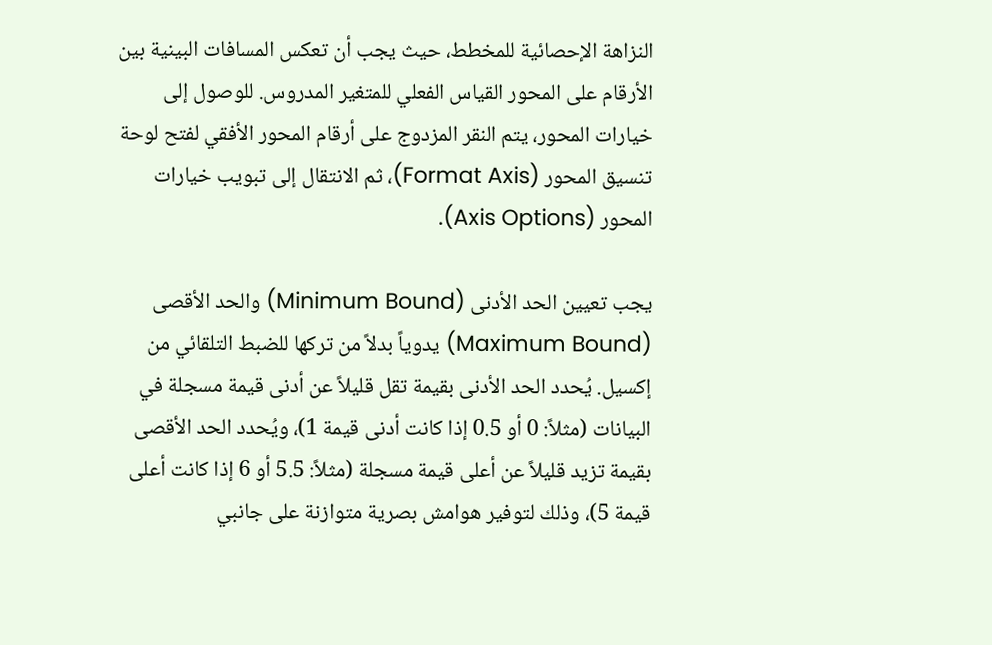النزاهة الإحصائية للمخطط، حيث يجب أن تعكس المسافات البينية بين الأرقام على المحور القياس الفعلي للمتغير المدروس. للوصول إلى خيارات المحور، يتم النقر المزدوج على أرقام المحور الأفقي لفتح لوحة تنسيق المحور (Format Axis)، ثم الانتقال إلى تبويب خيارات المحور (Axis Options).

يجب تعيين الحد الأدنى (Minimum Bound) والحد الأقصى (Maximum Bound) يدوياً بدلاً من تركها للضبط التلقائي من إكسيل. يُحدد الحد الأدنى بقيمة تقل قليلاً عن أدنى قيمة مسجلة في البيانات (مثلاً: 0 أو 0.5 إذا كانت أدنى قيمة 1)، ويُحدد الحد الأقصى بقيمة تزيد قليلاً عن أعلى قيمة مسجلة (مثلاً: 5.5 أو 6 إذا كانت أعلى قيمة 5)، وذلك لتوفير هوامش بصرية متوازنة على جانبي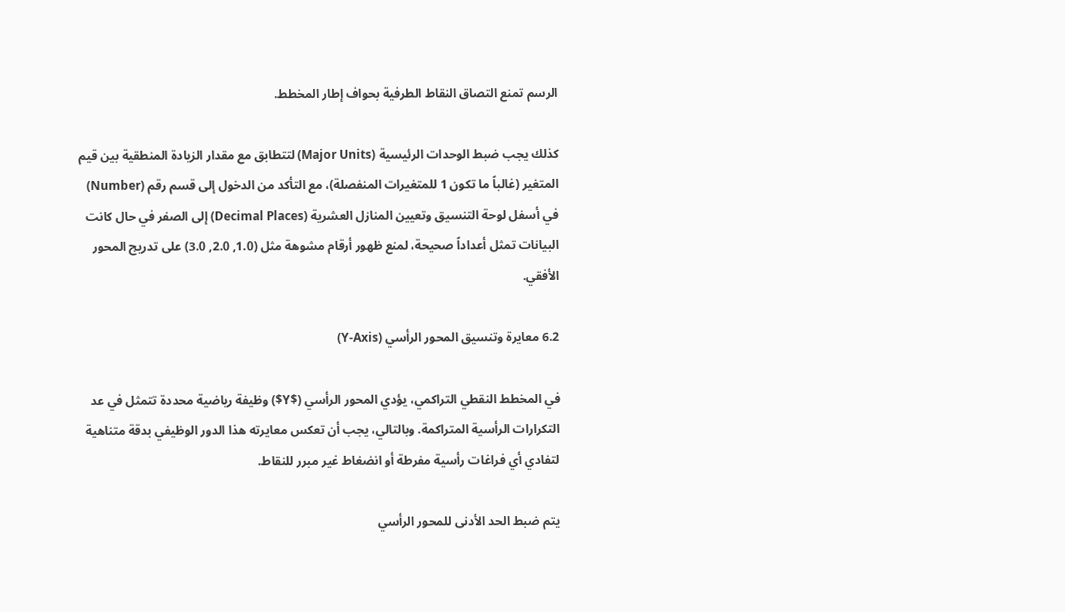الرسم تمنع التصاق النقاط الطرفية بحواف إطار المخطط.

كذلك يجب ضبط الوحدات الرئيسية (Major Units) لتتطابق مع مقدار الزيادة المنطقية بين قيم المتغير (غالباً ما تكون 1 للمتغيرات المنفصلة)، مع التأكد من الدخول إلى قسم رقم (Number) في أسفل لوحة التنسيق وتعيين المنازل العشرية (Decimal Places) إلى الصفر في حال كانت البيانات تمثل أعداداً صحيحة، لمنع ظهور أرقام مشوهة مثل (1.0, 2.0, 3.0) على تدريج المحور الأفقي.

6.2 معايرة وتنسيق المحور الرأسي (Y-Axis)

في المخطط النقطي التراكمي، يؤدي المحور الرأسي ($Y$) وظيفة رياضية محددة تتمثل في عد التكرارات الرأسية المتراكمة. وبالتالي، يجب أن تعكس معايرته هذا الدور الوظيفي بدقة متناهية لتفادي أي فراغات رأسية مفرطة أو انضغاط غير مبرر للنقاط.

يتم ضبط الحد الأدنى للمحور الرأسي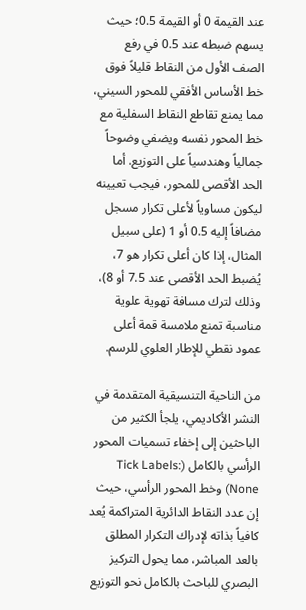عند القيمة 0 أو القيمة 0.5؛ حيث يسهم ضبطه عند 0.5 في رفع الصف الأول من النقاط قليلاً فوق خط الأساس الأفقي للمحور السيني، مما يمنع تقاطع النقاط السفلية مع خط المحور نفسه ويضفي وضوحاً جمالياً وهندسياً على التوزيع. أما الحد الأقصى للمحور، فيجب تعيينه ليكون مساوياً لأعلى تكرار مسجل مضافاً إليه 0.5 أو 1 (على سبيل المثال، إذا كان أعلى تكرار هو 7، يُضبط الحد الأقصى عند 7.5 أو 8)، وذلك لترك مسافة تهوية علوية مناسبة تمنع ملامسة قمة أعلى عمود نقطي للإطار العلوي للرسم.

من الناحية التنسيقية المتقدمة في النشر الأكاديمي، يلجأ الكثير من الباحثين إلى إخفاء تسميات المحور الرأسي بالكامل (Tick Labels: None) وخط المحور الرأسي، حيث إن عدد النقاط الدائرية المتراكمة يُعد كافياً بذاته لإدراك التكرار المطلق بالعد المباشر، مما يحول التركيز البصري للباحث بالكامل نحو التوزيع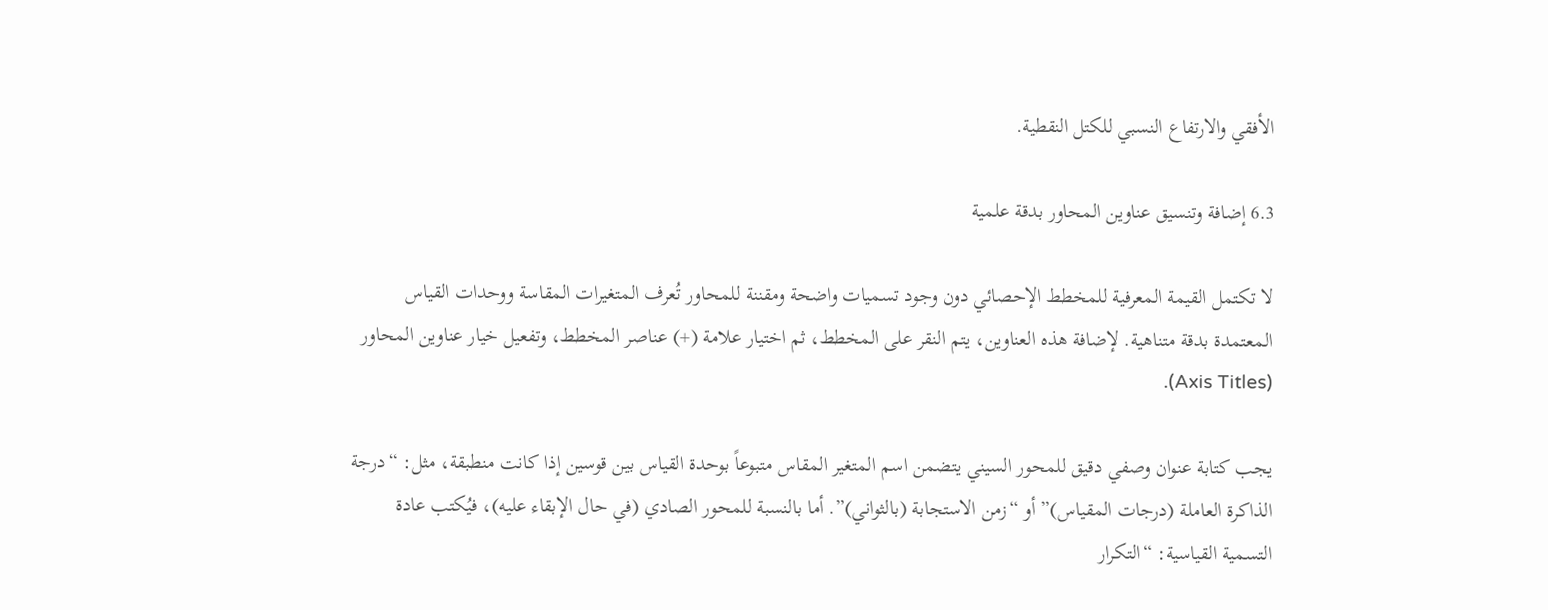الأفقي والارتفاع النسبي للكتل النقطية.

6.3 إضافة وتنسيق عناوين المحاور بدقة علمية

لا تكتمل القيمة المعرفية للمخطط الإحصائي دون وجود تسميات واضحة ومقننة للمحاور تُعرف المتغيرات المقاسة ووحدات القياس المعتمدة بدقة متناهية. لإضافة هذه العناوين، يتم النقر على المخطط، ثم اختيار علامة (+) عناصر المخطط، وتفعيل خيار عناوين المحاور (Axis Titles).

يجب كتابة عنوان وصفي دقيق للمحور السيني يتضمن اسم المتغير المقاس متبوعاً بوحدة القياس بين قوسين إذا كانت منطبقة، مثل: “درجة الذاكرة العاملة (درجات المقياس)” أو “زمن الاستجابة (بالثواني)”. أما بالنسبة للمحور الصادي (في حال الإبقاء عليه)، فيُكتب عادة التسمية القياسية: “التكرار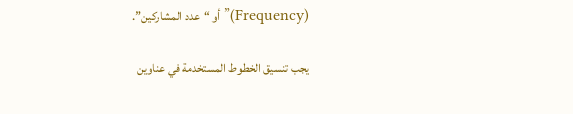(Frequency)” أو “عدد المشاركين”.

يجب تنسيق الخطوط المستخدمة في عناوين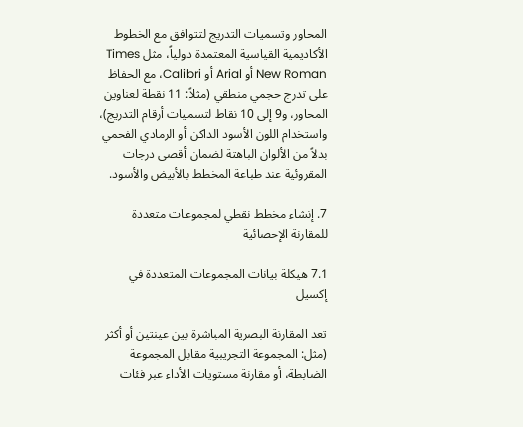المحاور وتسميات التدريج لتتوافق مع الخطوط الأكاديمية القياسية المعتمدة دولياً، مثل Times New Roman أو Arial أو Calibri، مع الحفاظ على تدرج حجمي منطقي (مثلاً: 11 نقطة لعناوين المحاور، و9 إلى 10 نقاط لتسميات أرقام التدريج)، واستخدام اللون الأسود الداكن أو الرمادي الفحمي بدلاً من الألوان الباهتة لضمان أقصى درجات المقروئية عند طباعة المخطط بالأبيض والأسود.

7. إنشاء مخطط نقطي لمجموعات متعددة للمقارنة الإحصائية

7.1 هيكلة بيانات المجموعات المتعددة في إكسيل

تعد المقارنة البصرية المباشرة بين عينتين أو أكثر (مثل: المجموعة التجريبية مقابل المجموعة الضابطة، أو مقارنة مستويات الأداء عبر فئات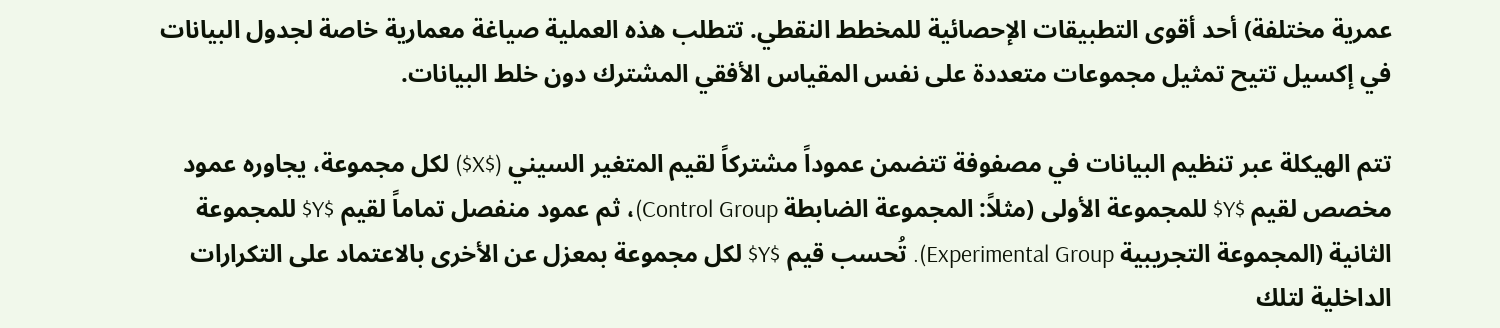عمرية مختلفة) أحد أقوى التطبيقات الإحصائية للمخطط النقطي. تتطلب هذه العملية صياغة معمارية خاصة لجدول البيانات في إكسيل تتيح تمثيل مجموعات متعددة على نفس المقياس الأفقي المشترك دون خلط البيانات.

تتم الهيكلة عبر تنظيم البيانات في مصفوفة تتضمن عموداً مشتركاً لقيم المتغير السيني ($X$) لكل مجموعة، يجاوره عمود مخصص لقيم $Y$ للمجموعة الأولى (مثلاً: المجموعة الضابطة Control Group)، ثم عمود منفصل تماماً لقيم $Y$ للمجموعة الثانية (المجموعة التجريبية Experimental Group). تُحسب قيم $Y$ لكل مجموعة بمعزل عن الأخرى بالاعتماد على التكرارات الداخلية لتلك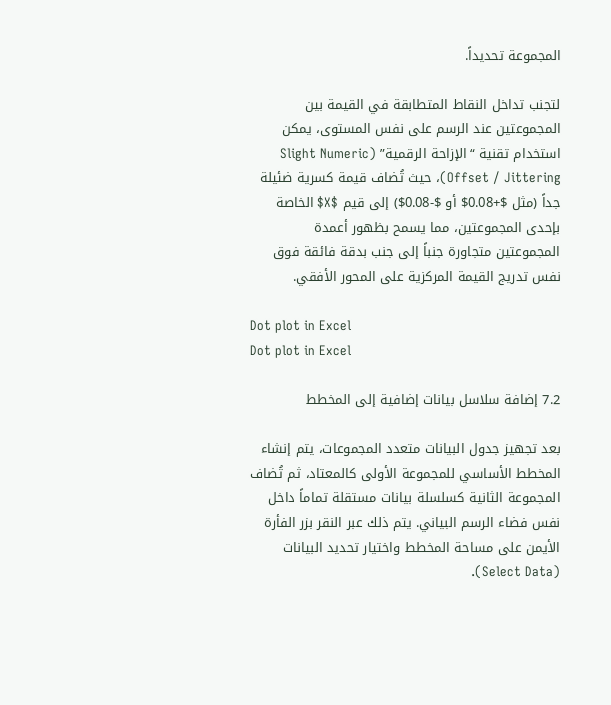المجموعة تحديداً.

لتجنب تداخل النقاط المتطابقة في القيمة بين المجموعتين عند الرسم على نفس المستوى، يمكن استخدام تقنية “الإزاحة الرقمية” (Slight Numeric Offset / Jittering)، حيث تُضاف قيمة كسرية ضئيلة جداً (مثل $+0.08$ أو $-0.08$) إلى قيم $X$ الخاصة بإحدى المجموعتين، مما يسمح بظهور أعمدة المجموعتين متجاورة جنباً إلى جنب بدقة فائقة فوق نفس تدريج القيمة المركزية على المحور الأفقي.

Dot plot in Excel
Dot plot in Excel

7.2 إضافة سلاسل بيانات إضافية إلى المخطط

بعد تجهيز جدول البيانات متعدد المجموعات، يتم إنشاء المخطط الأساسي للمجموعة الأولى كالمعتاد، ثم تُضاف المجموعة الثانية كسلسلة بيانات مستقلة تماماً داخل نفس فضاء الرسم البياني. يتم ذلك عبر النقر بزر الفأرة الأيمن على مساحة المخطط واختيار تحديد البيانات (Select Data).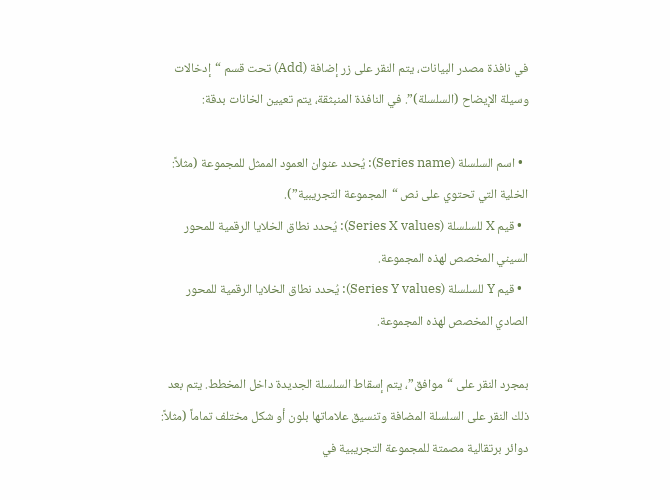في نافذة مصدر البيانات، يتم النقر على زر إضافة (Add) تحت قسم “إدخالات وسيلة الإيضاح (السلسلة)”. في النافذة المنبثقة، يتم تعيين الخانات بدقة:

  • اسم السلسلة (Series name): يُحدد عنوان العمود الممثل للمجموعة (مثلاً: الخلية التي تحتوي على نص “المجموعة التجريبية”).
  • قيم X للسلسلة (Series X values): يُحدد نطاق الخلايا الرقمية للمحور السيني المخصص لهذه المجموعة.
  • قيم Y للسلسلة (Series Y values): يُحدد نطاق الخلايا الرقمية للمحور الصادي المخصص لهذه المجموعة.

بمجرد النقر على “موافق”، يتم إسقاط السلسلة الجديدة داخل المخطط. يتم بعد ذلك النقر على السلسلة المضافة وتنسيق علاماتها بلون أو شكل مختلف تماماً (مثلاً: دوائر برتقالية مصمتة للمجموعة التجريبية في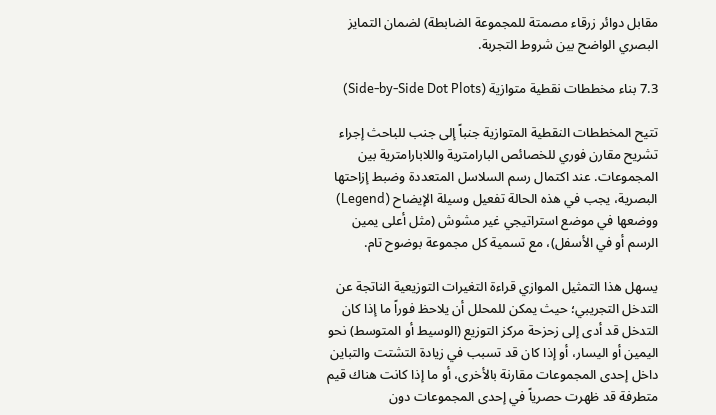مقابل دوائر زرقاء مصمتة للمجموعة الضابطة) لضمان التمايز البصري الواضح بين شروط التجربة.

7.3 بناء مخططات نقطية متوازية (Side-by-Side Dot Plots)

تتيح المخططات النقطية المتوازية جنباً إلى جنب للباحث إجراء تشريح مقارن فوري للخصائص البارامترية واللابارامترية بين المجموعات. عند اكتمال رسم السلاسل المتعددة وضبط إزاحتها البصرية، يجب في هذه الحالة تفعيل وسيلة الإيضاح (Legend) ووضعها في موضع استراتيجي غير مشوش (مثل أعلى يمين الرسم أو في الأسفل)، مع تسمية كل مجموعة بوضوح تام.

يسهل هذا التمثيل الموازي قراءة التغيرات التوزيعية الناتجة عن التدخل التجريبي؛ حيث يمكن للمحلل أن يلاحظ فوراً ما إذا كان التدخل قد أدى إلى زحزحة مركز التوزيع (الوسيط أو المتوسط) نحو اليمين أو اليسار، أو إذا كان قد تسبب في زيادة التشتت والتباين داخل إحدى المجموعات مقارنة بالأخرى، أو ما إذا كانت هناك قيم متطرفة قد ظهرت حصرياً في إحدى المجموعات دون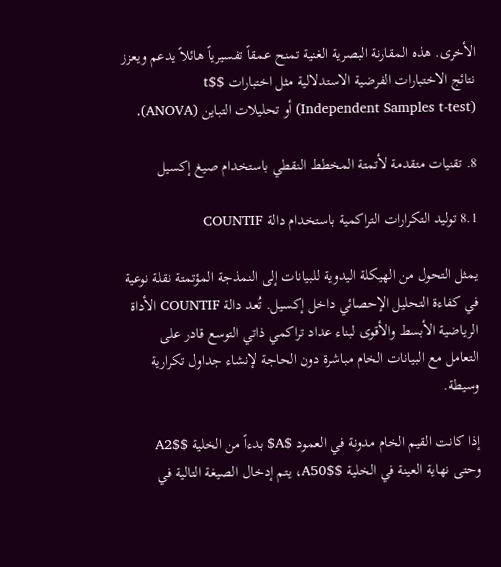الأخرى. هذه المقارنة البصرية الغنية تمنح عمقاً تفسيرياً هائلاً يدعم ويعزز نتائج الاختبارات الفرضية الاستدلالية مثل اختبارات $t$ (Independent Samples t-test) أو تحليلات التباين (ANOVA).

8. تقنيات متقدمة لأتمتة المخطط النقطي باستخدام صيغ إكسيل

8.1 توليد التكرارات التراكمية باستخدام دالة COUNTIF

يمثل التحول من الهيكلة اليدوية للبيانات إلى النمذجة المؤتمتة نقلة نوعية في كفاءة التحليل الإحصائي داخل إكسيل. تُعد دالة COUNTIF الأداة الرياضية الأبسط والأقوى لبناء عداد تراكمي ذاتي التوسع قادر على التعامل مع البيانات الخام مباشرة دون الحاجة لإنشاء جداول تكرارية وسيطة.

إذا كانت القيم الخام مدونة في العمود $A$ بدءاً من الخلية $A2$ وحتى نهاية العينة في الخلية $A50$، يتم إدخال الصيغة التالية في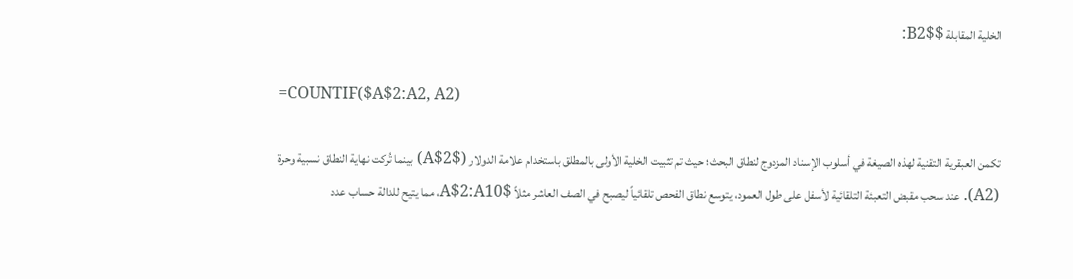الخلية المقابلة $B2$:

=COUNTIF($A$2:A2, A2)

تكمن العبقرية التقنية لهذه الصيغة في أسلوب الإسناد المزدوج لنطاق البحث؛ حيث تم تثبيت الخلية الأولى بالمطلق باستخدام علامة الدولار ($A$2) بينما تُركت نهاية النطاق نسبية وحرة (A2). عند سحب مقبض التعبئة التلقائية لأسفل على طول العمود، يتوسع نطاق الفحص تلقائياً ليصبح في الصف العاشر مثلاً $A$2:A10، مما يتيح للدالة حساب عدد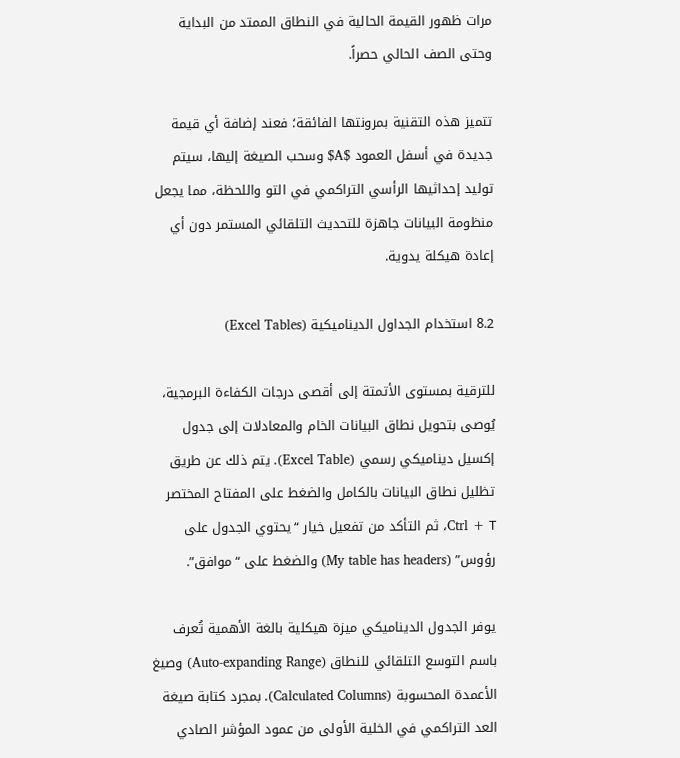مرات ظهور القيمة الحالية في النطاق الممتد من البداية وحتى الصف الحالي حصراً.

تتميز هذه التقنية بمرونتها الفائقة؛ فعند إضافة أي قيمة جديدة في أسفل العمود $A$ وسحب الصيغة إليها، سيتم توليد إحداثيها الرأسي التراكمي في التو واللحظة، مما يجعل منظومة البيانات جاهزة للتحديث التلقائي المستمر دون أي إعادة هيكلة يدوية.

8.2 استخدام الجداول الديناميكية (Excel Tables)

للترقية بمستوى الأتمتة إلى أقصى درجات الكفاءة البرمجية، يُوصى بتحويل نطاق البيانات الخام والمعادلات إلى جدول إكسيل ديناميكي رسمي (Excel Table). يتم ذلك عن طريق تظليل نطاق البيانات بالكامل والضغط على المفتاح المختصر Ctrl + T، ثم التأكد من تفعيل خيار “يحتوي الجدول على رؤوس” (My table has headers) والضغط على “موافق”.

يوفر الجدول الديناميكي ميزة هيكلية بالغة الأهمية تُعرف باسم التوسع التلقائي للنطاق (Auto-expanding Range) وصيغ الأعمدة المحسوبة (Calculated Columns). بمجرد كتابة صيغة العد التراكمي في الخلية الأولى من عمود المؤشر الصادي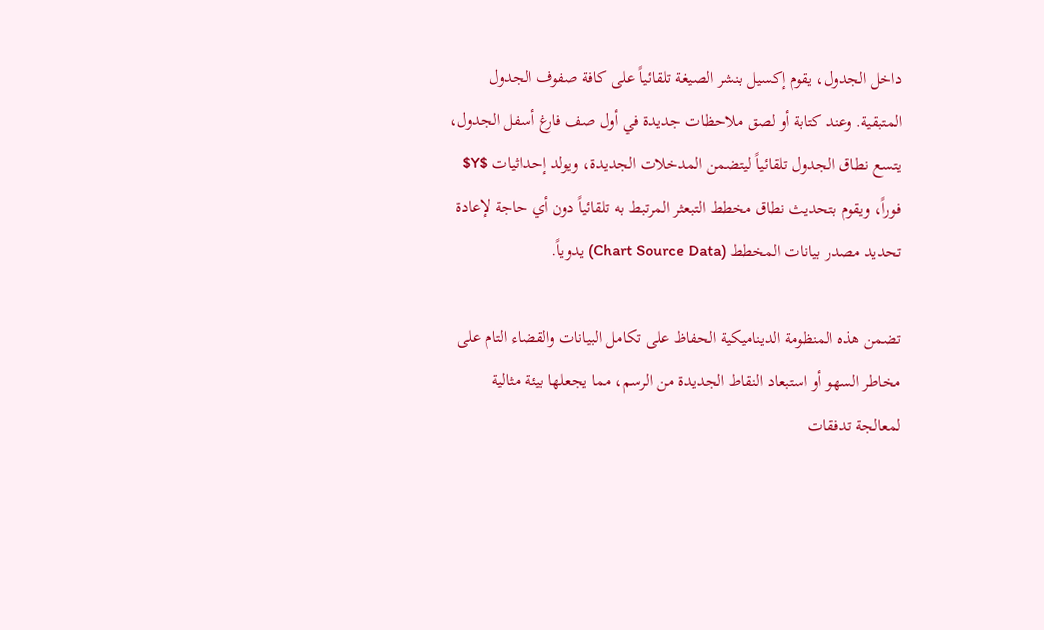داخل الجدول، يقوم إكسيل بنشر الصيغة تلقائياً على كافة صفوف الجدول المتبقية. وعند كتابة أو لصق ملاحظات جديدة في أول صف فارغ أسفل الجدول، يتسع نطاق الجدول تلقائياً ليتضمن المدخلات الجديدة، ويولد إحداثيات $Y$ فوراً، ويقوم بتحديث نطاق مخطط التبعثر المرتبط به تلقائياً دون أي حاجة لإعادة تحديد مصدر بيانات المخطط (Chart Source Data) يدوياً.

تضمن هذه المنظومة الديناميكية الحفاظ على تكامل البيانات والقضاء التام على مخاطر السهو أو استبعاد النقاط الجديدة من الرسم، مما يجعلها بيئة مثالية لمعالجة تدفقات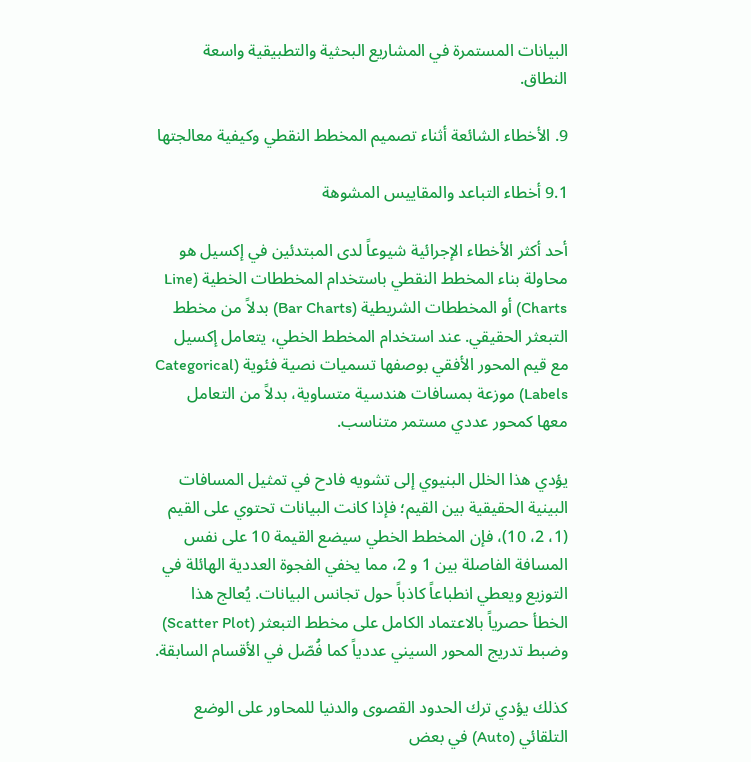البيانات المستمرة في المشاريع البحثية والتطبيقية واسعة النطاق.

9. الأخطاء الشائعة أثناء تصميم المخطط النقطي وكيفية معالجتها

9.1 أخطاء التباعد والمقاييس المشوهة

أحد أكثر الأخطاء الإجرائية شيوعاً لدى المبتدئين في إكسيل هو محاولة بناء المخطط النقطي باستخدام المخططات الخطية (Line Charts) أو المخططات الشريطية (Bar Charts) بدلاً من مخطط التبعثر الحقيقي. عند استخدام المخطط الخطي، يتعامل إكسيل مع قيم المحور الأفقي بوصفها تسميات نصية فئوية (Categorical Labels) موزعة بمسافات هندسية متساوية، بدلاً من التعامل معها كمحور عددي مستمر متناسب.

يؤدي هذا الخلل البنيوي إلى تشويه فادح في تمثيل المسافات البينية الحقيقية بين القيم؛ فإذا كانت البيانات تحتوي على القيم (1، 2، 10)، فإن المخطط الخطي سيضع القيمة 10 على نفس المسافة الفاصلة بين 1 و 2، مما يخفي الفجوة العددية الهائلة في التوزيع ويعطي انطباعاً كاذباً حول تجانس البيانات. يُعالج هذا الخطأ حصرياً بالاعتماد الكامل على مخطط التبعثر (Scatter Plot) وضبط تدريج المحور السيني عددياً كما فُصّل في الأقسام السابقة.

كذلك يؤدي ترك الحدود القصوى والدنيا للمحاور على الوضع التلقائي (Auto) في بعض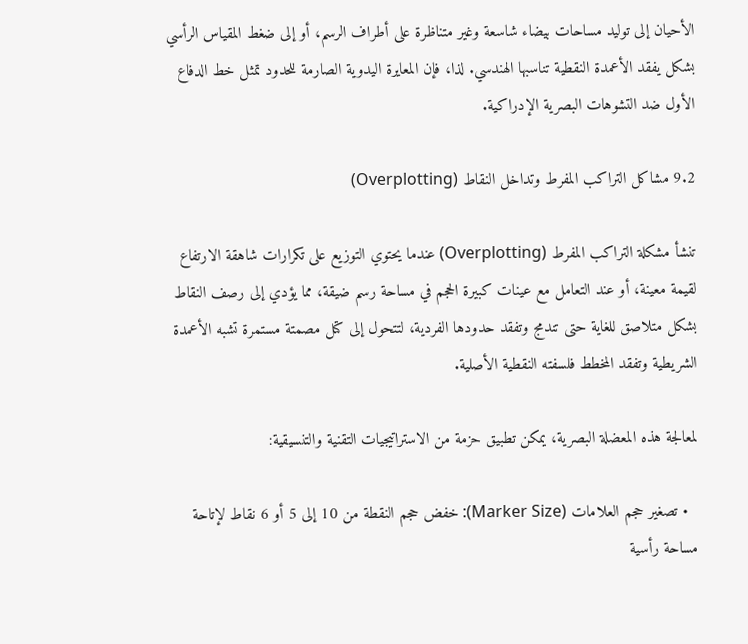الأحيان إلى توليد مساحات بيضاء شاسعة وغير متناظرة على أطراف الرسم، أو إلى ضغط المقياس الرأسي بشكل يفقد الأعمدة النقطية تناسبها الهندسي. لذا، فإن المعايرة اليدوية الصارمة للحدود تمثل خط الدفاع الأول ضد التشوهات البصرية الإدراكية.

9.2 مشاكل التراكب المفرط وتداخل النقاط (Overplotting)

تنشأ مشكلة التراكب المفرط (Overplotting) عندما يحتوي التوزيع على تكرارات شاهقة الارتفاع لقيمة معينة، أو عند التعامل مع عينات كبيرة الحجم في مساحة رسم ضيقة، مما يؤدي إلى رصف النقاط بشكل متلاصق للغاية حتى تندمج وتفقد حدودها الفردية، لتتحول إلى كتل مصمتة مستمرة تشبه الأعمدة الشريطية وتفقد المخطط فلسفته النقطية الأصلية.

لمعالجة هذه المعضلة البصرية، يمكن تطبيق حزمة من الاستراتيجيات التقنية والتنسيقية:

  • تصغير حجم العلامات (Marker Size): خفض حجم النقطة من 10 إلى 5 أو 6 نقاط لإتاحة مساحة رأسية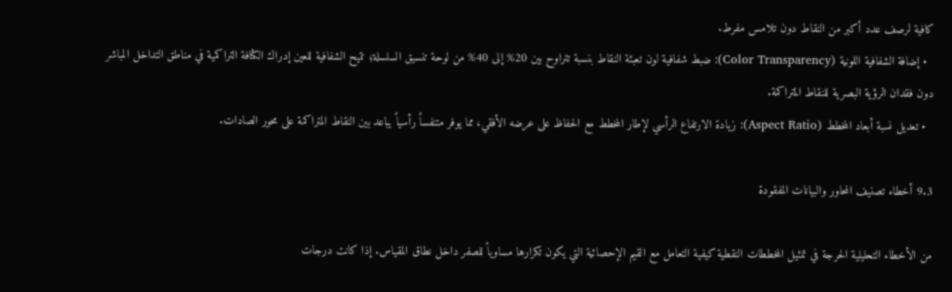كافية لرصف عدد أكبر من النقاط دون تلامس مفرط.
  • إضافة الشفافية اللونية (Color Transparency): ضبط شفافية لون تعبئة النقاط بنسبة تتراوح بين 20% إلى 40% من لوحة تنسيق السلسلة؛ تتيح الشفافية للعين إدراك الكثافة التراكمية في مناطق التداخل المباشر دون فقدان الرؤية البصرية للنقاط المتراكمة.
  • تعديل نسبة أبعاد المخطط (Aspect Ratio): زيادة الارتفاع الرأسي لإطار المخطط مع الحفاظ على عرضه الأفقي، مما يوفر متنفساً رأسياً يباعد بين النقاط المتراكمة على محور الصادات.

9.3 أخطاء تصنيف المحاور والبيانات المفقودة

من الأخطاء التحليلية الحرجة في تمثيل المخططات النقطية كيفية التعامل مع القيم الإحصائية التي يكون تكرارها مساوياً للصفر داخل نطاق المقياس. إذا كانت درجات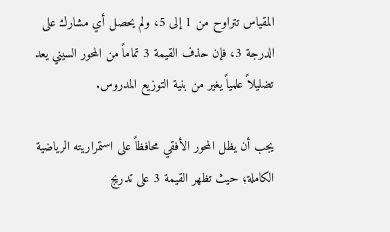المقياس تتراوح من 1 إلى 5، ولم يحصل أي مشارك على الدرجة 3، فإن حذف القيمة 3 تماماً من المحور السيني يعد تضليلاً علمياً يغير من بنية التوزيع المدروس.

يجب أن يظل المحور الأفقي محافظاً على استمراريته الرياضية الكاملة؛ حيث تظهر القيمة 3 على تدريج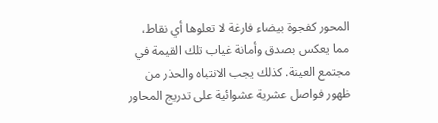المحور كفجوة بيضاء فارغة لا تعلوها أي نقاط، مما يعكس بصدق وأمانة غياب تلك القيمة في مجتمع العينة. كذلك يجب الانتباه والحذر من ظهور فواصل عشرية عشوائية على تدريج المحاور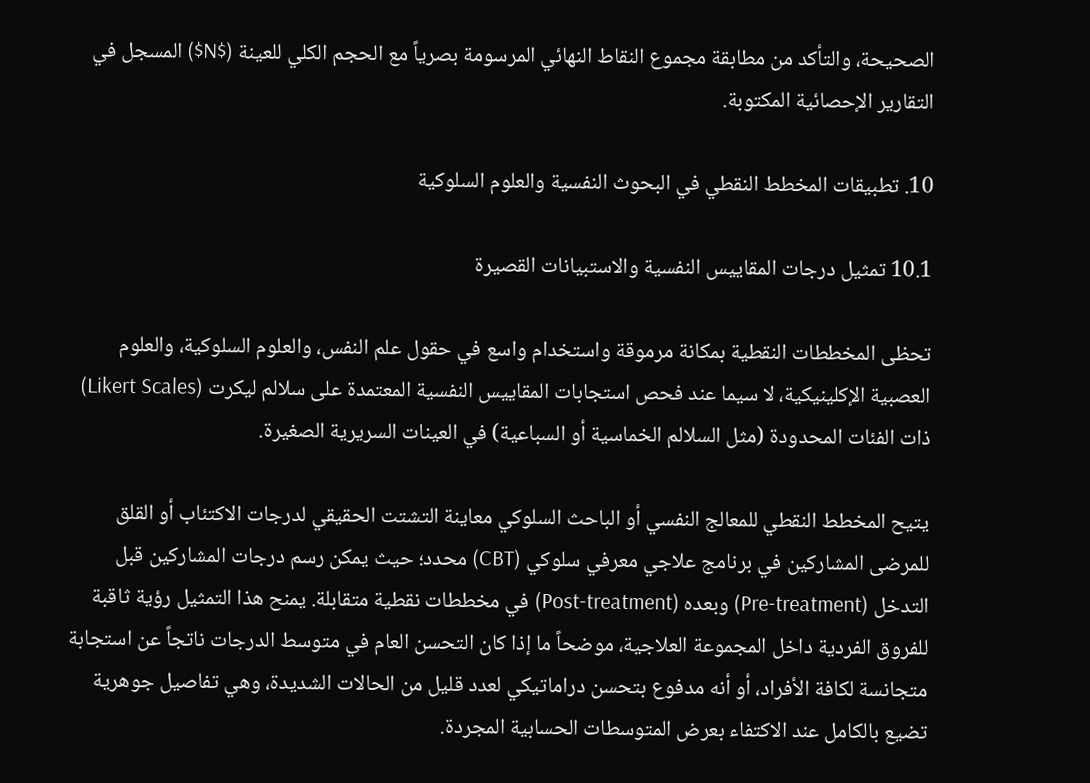الصحيحة، والتأكد من مطابقة مجموع النقاط النهائي المرسومة بصرياً مع الحجم الكلي للعينة ($N$) المسجل في التقارير الإحصائية المكتوبة.

10. تطبيقات المخطط النقطي في البحوث النفسية والعلوم السلوكية

10.1 تمثيل درجات المقاييس النفسية والاستبيانات القصيرة

تحظى المخططات النقطية بمكانة مرموقة واستخدام واسع في حقول علم النفس، والعلوم السلوكية، والعلوم العصبية الإكلينيكية، لا سيما عند فحص استجابات المقاييس النفسية المعتمدة على سلالم ليكرت (Likert Scales) ذات الفئات المحدودة (مثل السلالم الخماسية أو السباعية) في العينات السريرية الصغيرة.

يتيح المخطط النقطي للمعالج النفسي أو الباحث السلوكي معاينة التشتت الحقيقي لدرجات الاكتئاب أو القلق للمرضى المشاركين في برنامج علاجي معرفي سلوكي (CBT) محدد؛ حيث يمكن رسم درجات المشاركين قبل التدخل (Pre-treatment) وبعده (Post-treatment) في مخططات نقطية متقابلة. يمنح هذا التمثيل رؤية ثاقبة للفروق الفردية داخل المجموعة العلاجية، موضحاً ما إذا كان التحسن العام في متوسط الدرجات ناتجاً عن استجابة متجانسة لكافة الأفراد، أو أنه مدفوع بتحسن دراماتيكي لعدد قليل من الحالات الشديدة، وهي تفاصيل جوهرية تضيع بالكامل عند الاكتفاء بعرض المتوسطات الحسابية المجردة.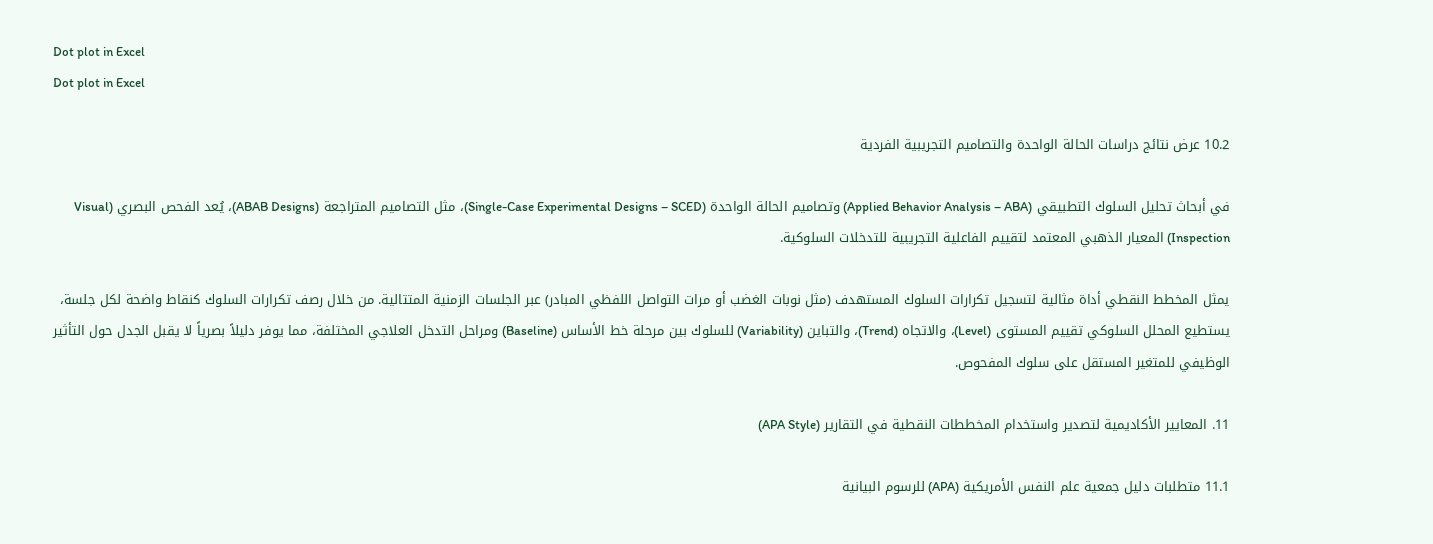Dot plot in Excel
Dot plot in Excel

10.2 عرض نتائج دراسات الحالة الواحدة والتصاميم التجريبية الفردية

في أبحاث تحليل السلوك التطبيقي (Applied Behavior Analysis – ABA) وتصاميم الحالة الواحدة (Single-Case Experimental Designs – SCED)، مثل التصاميم المتراجعة (ABAB Designs)، يُعد الفحص البصري (Visual Inspection) المعيار الذهبي المعتمد لتقييم الفاعلية التجريبية للتدخلات السلوكية.

يمثل المخطط النقطي أداة مثالية لتسجيل تكرارات السلوك المستهدف (مثل نوبات الغضب أو مرات التواصل اللفظي المبادر) عبر الجلسات الزمنية المتتالية. من خلال رصف تكرارات السلوك كنقاط واضحة لكل جلسة، يستطيع المحلل السلوكي تقييم المستوى (Level)، والاتجاه (Trend)، والتباين (Variability) للسلوك بين مرحلة خط الأساس (Baseline) ومراحل التدخل العلاجي المختلفة، مما يوفر دليلاً بصرياً لا يقبل الجدل حول التأثير الوظيفي للمتغير المستقل على سلوك المفحوص.

11. المعايير الأكاديمية لتصدير واستخدام المخططات النقطية في التقارير (APA Style)

11.1 متطلبات دليل جمعية علم النفس الأمريكية (APA) للرسوم البيانية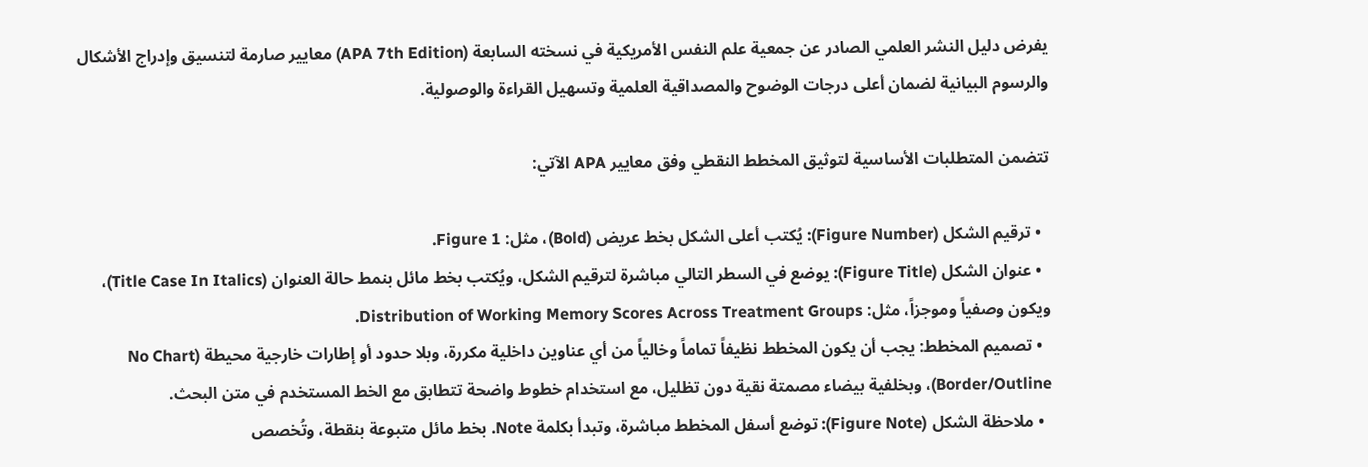يفرض دليل النشر العلمي الصادر عن جمعية علم النفس الأمريكية في نسخته السابعة (APA 7th Edition) معايير صارمة لتنسيق وإدراج الأشكال والرسوم البيانية لضمان أعلى درجات الوضوح والمصداقية العلمية وتسهيل القراءة والوصولية.

تتضمن المتطلبات الأساسية لتوثيق المخطط النقطي وفق معايير APA الآتي:

  • ترقيم الشكل (Figure Number): يُكتب أعلى الشكل بخط عريض (Bold)، مثل: Figure 1.
  • عنوان الشكل (Figure Title): يوضع في السطر التالي مباشرة لترقيم الشكل، ويُكتب بخط مائل بنمط حالة العنوان (Title Case In Italics)، ويكون وصفياً وموجزاً، مثل: Distribution of Working Memory Scores Across Treatment Groups.
  • تصميم المخطط: يجب أن يكون المخطط نظيفاً تماماً وخالياً من أي عناوين داخلية مكررة، وبلا حدود أو إطارات خارجية محيطة (No Chart Border/Outline)، وبخلفية بيضاء مصمتة نقية دون تظليل، مع استخدام خطوط واضحة تتطابق مع الخط المستخدم في متن البحث.
  • ملاحظة الشكل (Figure Note): توضع أسفل المخطط مباشرة، وتبدأ بكلمة Note. بخط مائل متبوعة بنقطة، وتُخصص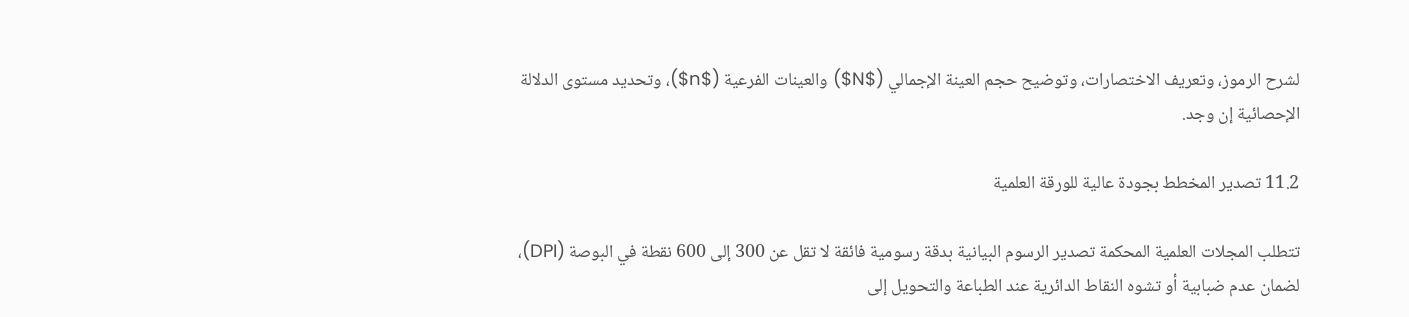لشرح الرموز، وتعريف الاختصارات، وتوضيح حجم العينة الإجمالي ($N$) والعينات الفرعية ($n$)، وتحديد مستوى الدلالة الإحصائية إن وجد.

11.2 تصدير المخطط بجودة عالية للورقة العلمية

تتطلب المجلات العلمية المحكمة تصدير الرسوم البيانية بدقة رسومية فائقة لا تقل عن 300 إلى 600 نقطة في البوصة (DPI)، لضمان عدم ضبابية أو تشوه النقاط الدائرية عند الطباعة والتحويل إلى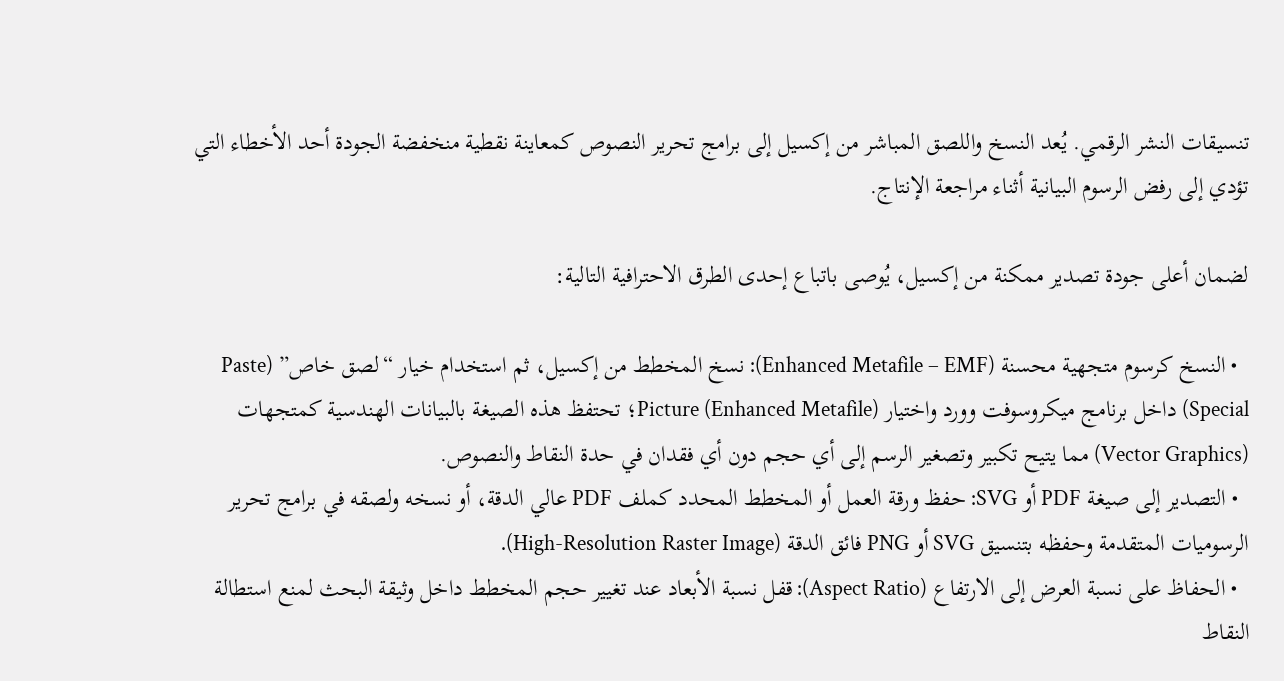تنسيقات النشر الرقمي. يُعد النسخ واللصق المباشر من إكسيل إلى برامج تحرير النصوص كمعاينة نقطية منخفضة الجودة أحد الأخطاء التي تؤدي إلى رفض الرسوم البيانية أثناء مراجعة الإنتاج.

لضمان أعلى جودة تصدير ممكنة من إكسيل، يُوصى باتباع إحدى الطرق الاحترافية التالية:

  • النسخ كرسوم متجهية محسنة (Enhanced Metafile – EMF): نسخ المخطط من إكسيل، ثم استخدام خيار “لصق خاص” (Paste Special) داخل برنامج ميكروسوفت وورد واختيار Picture (Enhanced Metafile)؛ تحتفظ هذه الصيغة بالبيانات الهندسية كمتجهات (Vector Graphics) مما يتيح تكبير وتصغير الرسم إلى أي حجم دون أي فقدان في حدة النقاط والنصوص.
  • التصدير إلى صيغة PDF أو SVG: حفظ ورقة العمل أو المخطط المحدد كملف PDF عالي الدقة، أو نسخه ولصقه في برامج تحرير الرسوميات المتقدمة وحفظه بتنسيق SVG أو PNG فائق الدقة (High-Resolution Raster Image).
  • الحفاظ على نسبة العرض إلى الارتفاع (Aspect Ratio): قفل نسبة الأبعاد عند تغيير حجم المخطط داخل وثيقة البحث لمنع استطالة النقاط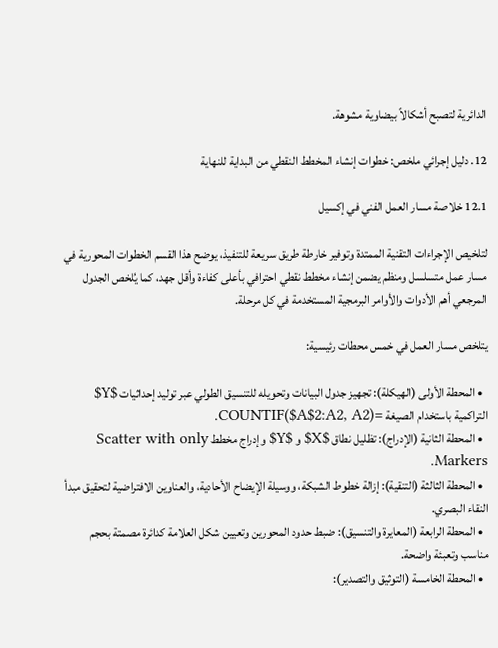الدائرية لتصبح أشكالاً بيضاوية مشوهة.

12. دليل إجرائي ملخص: خطوات إنشاء المخطط النقطي من البداية للنهاية

12.1 خلاصة مسار العمل الفني في إكسيل

لتلخيص الإجراءات التقنية الممتدة وتوفير خارطة طريق سريعة للتنفيذ، يوضح هذا القسم الخطوات المحورية في مسار عمل متسلسل ومنظم يضمن إنشاء مخطط نقطي احترافي بأعلى كفاءة وأقل جهد، كما يُلخص الجدول المرجعي أهم الأدوات والأوامر البرمجية المستخدمة في كل مرحلة.

يتلخص مسار العمل في خمس محطات رئيسية:

  • المحطة الأولى (الهيكلة): تجهيز جدول البيانات وتحويله للتنسيق الطولي عبر توليد إحداثيات $Y$ التراكمية باستخدام الصيغة =COUNTIF($A$2:A2, A2).
  • المحطة الثانية (الإدراج): تظليل نطاق $X$ و $Y$ وإدراج مخطط Scatter with only Markers.
  • المحطة الثالثة (التنقية): إزالة خطوط الشبكة، ووسيلة الإيضاح الأحادية، والعناوين الافتراضية لتحقيق مبدأ النقاء البصري.
  • المحطة الرابعة (المعايرة والتنسيق): ضبط حدود المحورين وتعيين شكل العلامة كدائرة مصمتة بحجم مناسب وتعبئة واضحة.
  • المحطة الخامسة (التوثيق والتصدير):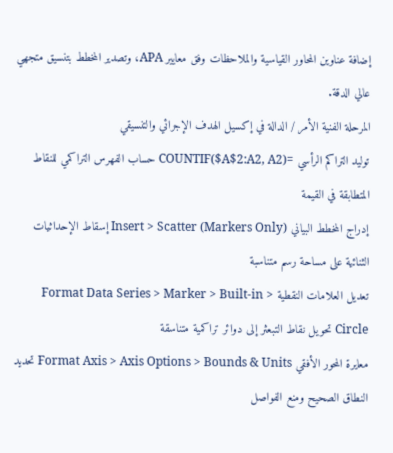إضافة عناوين المحاور القياسية والملاحظات وفق معايير APA، وتصدير المخطط بتنسيق متجهي عالي الدقة.
المرحلة الفنية الأمر / الدالة في إكسيل الهدف الإجرائي والتنسيقي
توليد التراكم الرأسي =COUNTIF($A$2:A2, A2) حساب الفهرس التراكمي للنقاط المتطابقة في القيمة
إدراج المخطط البياني Insert > Scatter (Markers Only) إسقاط الإحداثيات الثنائية على مساحة رسم متناسبة
تعديل العلامات النقطية Format Data Series > Marker > Built-in > Circle تحويل نقاط التبعثر إلى دوائر تراكمية متناسقة
معايرة المحور الأفقي Format Axis > Axis Options > Bounds & Units تحديد النطاق الصحيح ومنع الفواصل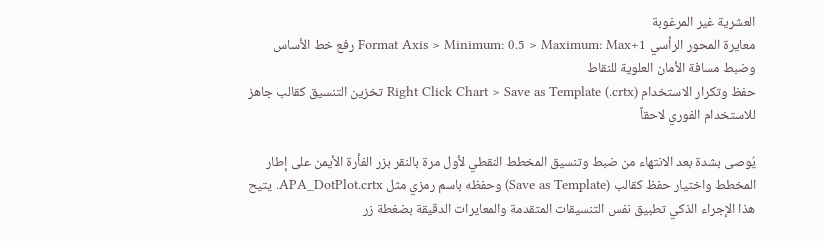العشرية غير المرغوبة
معايرة المحور الرأسي Format Axis > Minimum: 0.5 > Maximum: Max+1 رفع خط الأساس وضبط مسافة الأمان العلوية للنقاط
حفظ وتكرار الاستخدام Right Click Chart > Save as Template (.crtx) تخزين التنسيق كقالب جاهز للاستخدام الفوري لاحقاً

يُوصى بشدة بعد الانتهاء من ضبط وتنسيق المخطط النقطي لأول مرة بالنقر بزر الفأرة الأيمن على إطار المخطط واختيار حفظ كقالب (Save as Template) وحفظه باسم رمزي مثل APA_DotPlot.crtx. يتيح هذا الإجراء الذكي تطبيق نفس التنسيقات المتقدمة والمعايرات الدقيقة بضغطة زر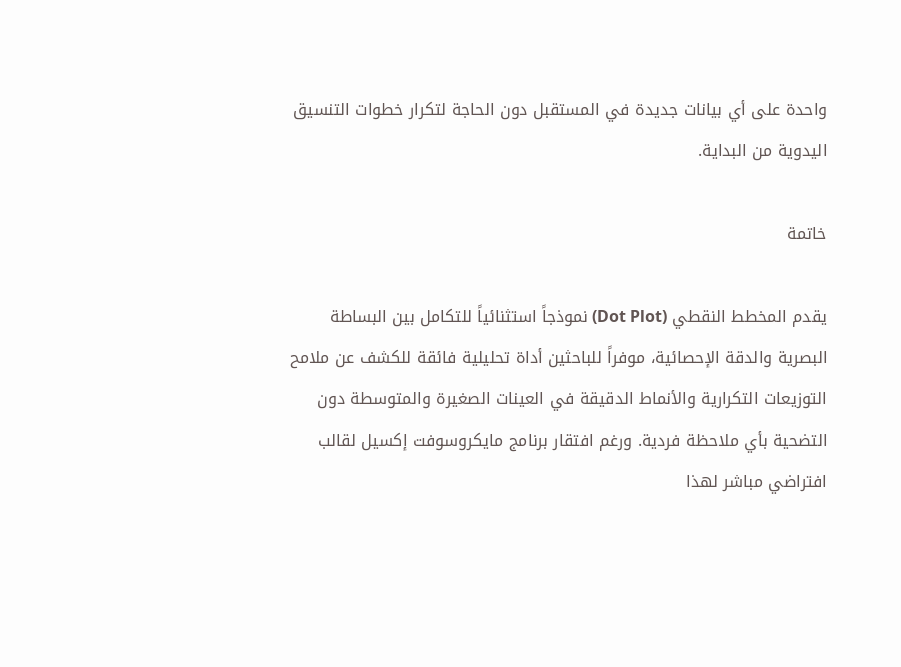واحدة على أي بيانات جديدة في المستقبل دون الحاجة لتكرار خطوات التنسيق اليدوية من البداية.

خاتمة

يقدم المخطط النقطي (Dot Plot) نموذجاً استثنائياً للتكامل بين البساطة البصرية والدقة الإحصائية، موفراً للباحثين أداة تحليلية فائقة للكشف عن ملامح التوزيعات التكرارية والأنماط الدقيقة في العينات الصغيرة والمتوسطة دون التضحية بأي ملاحظة فردية. ورغم افتقار برنامج مايكروسوفت إكسيل لقالب افتراضي مباشر لهذا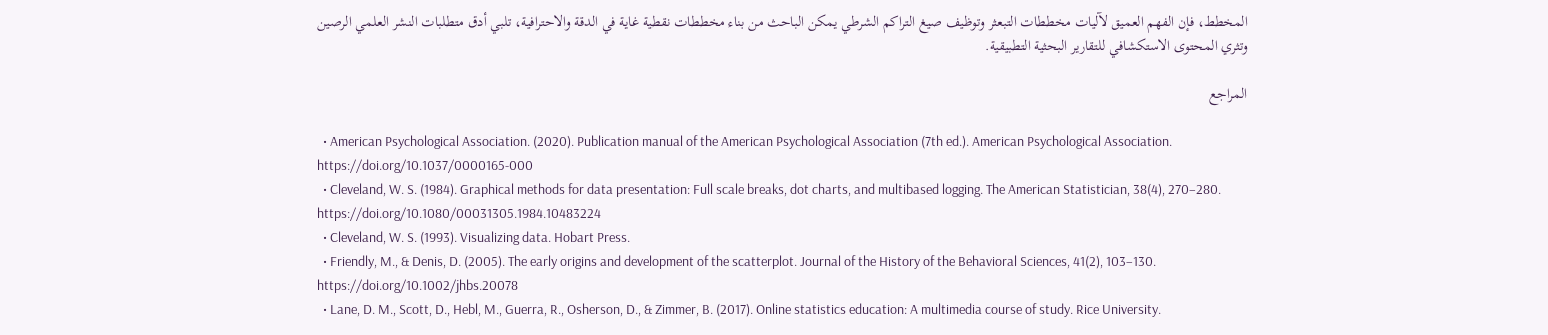المخطط، فإن الفهم العميق لآليات مخططات التبعثر وتوظيف صيغ التراكم الشرطي يمكن الباحث من بناء مخططات نقطية غاية في الدقة والاحترافية، تلبي أدق متطلبات النشر العلمي الرصين وتثري المحتوى الاستكشافي للتقارير البحثية التطبيقية.

المراجع

  • American Psychological Association. (2020). Publication manual of the American Psychological Association (7th ed.). American Psychological Association. https://doi.org/10.1037/0000165-000
  • Cleveland, W. S. (1984). Graphical methods for data presentation: Full scale breaks, dot charts, and multibased logging. The American Statistician, 38(4), 270–280. https://doi.org/10.1080/00031305.1984.10483224
  • Cleveland, W. S. (1993). Visualizing data. Hobart Press.
  • Friendly, M., & Denis, D. (2005). The early origins and development of the scatterplot. Journal of the History of the Behavioral Sciences, 41(2), 103–130. https://doi.org/10.1002/jhbs.20078
  • Lane, D. M., Scott, D., Hebl, M., Guerra, R., Osherson, D., & Zimmer, B. (2017). Online statistics education: A multimedia course of study. Rice University.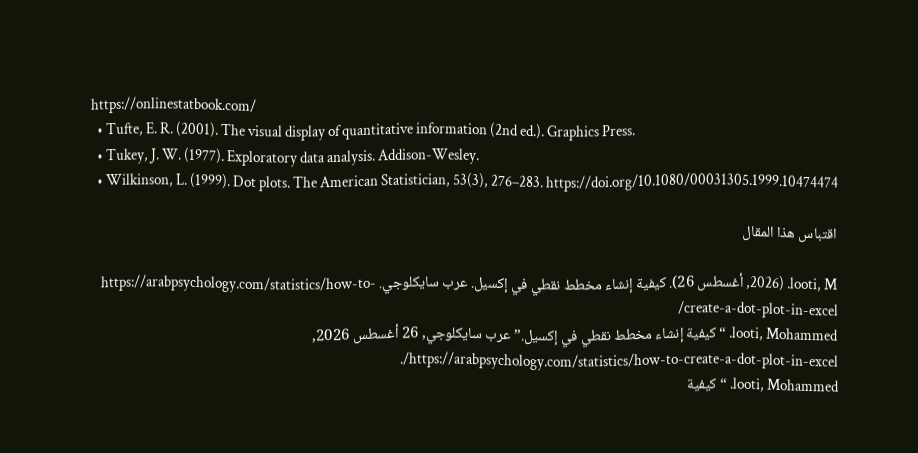https://onlinestatbook.com/
  • Tufte, E. R. (2001). The visual display of quantitative information (2nd ed.). Graphics Press.
  • Tukey, J. W. (1977). Exploratory data analysis. Addison-Wesley.
  • Wilkinson, L. (1999). Dot plots. The American Statistician, 53(3), 276–283. https://doi.org/10.1080/00031305.1999.10474474

اقتباس هذا المقال

looti, M. (2026, أغسطس 26). كيفية إنشاء مخطط نقطي في إكسيل. عرب سايكلوجي. https://arabpsychology.com/statistics/how-to-create-a-dot-plot-in-excel/
looti, Mohammed. “كيفية إنشاء مخطط نقطي في إكسيل.” عرب سايكلوجي, 26 أغسطس 2026, https://arabpsychology.com/statistics/how-to-create-a-dot-plot-in-excel/.
looti, Mohammed. “كيفية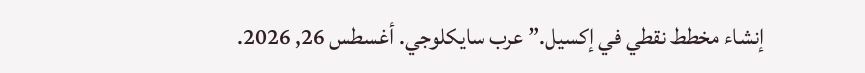إنشاء مخطط نقطي في إكسيل.” عرب سايكلوجي. أغسطس 26, 2026.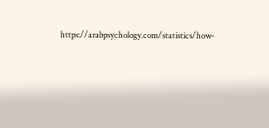https://arabpsychology.com/statistics/how-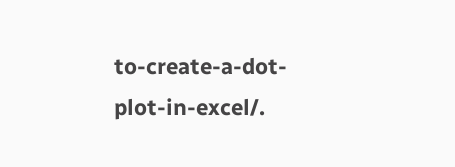to-create-a-dot-plot-in-excel/.